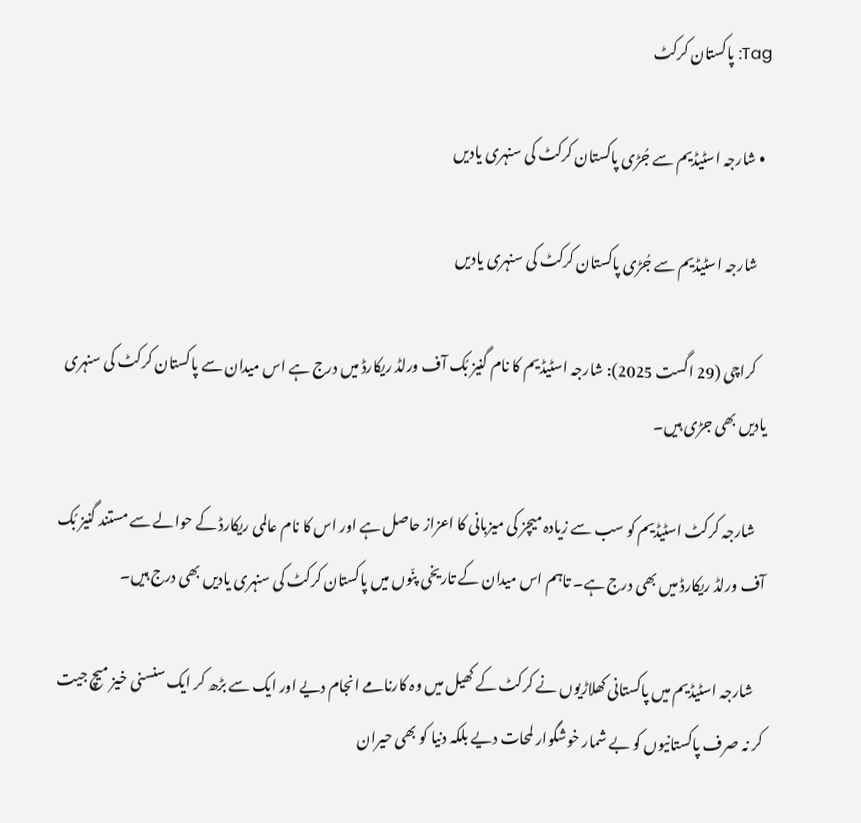Tag: پاکستان کرکٹ

  • شارجہ اسٹیڈیم سے جُڑی پاکستان کرکٹ کی سنہری یادیں

    شارجہ اسٹیڈیم سے جُڑی پاکستان کرکٹ کی سنہری یادیں

    کراچی (29 اگست 2025): شارجہ اسٹیڈیم کا نام گنیز بُک آف ورلڈ ریکارڈ میں درج ہے اس میدان سے پاکستان کرکٹ کی سنہری یادیں بھی جڑی ہیں۔

    شارجہ کرکٹ اسٹیڈیم کو سب سے زیادہ میچز کی میزبانی کا اعزاز حاصل ہے اور اس کا نام عالمی ریکارڈ کے حوالے سے مستند گنیز بُک آف ورلڈ ریکارڈ میں بھی درج ہے۔ تاہم اس میدان کے تاریخی پنّوں میں پاکستان کرکٹ کی سنہری یادیں بھی درج ہیں۔

    شارجہ اسٹیڈیم میں پاکستانی کھلاڑیوں نے کرکٹ کے کھیل میں وہ کارنامے انجام دیے اور ایک سے بڑھ کر ایک سنسنی خیز میچ جیت کر نہ صرف پاکستانیوں کو بے شمار خوشگوار لمحات دیے بلکہ دنیا کو بھی حیران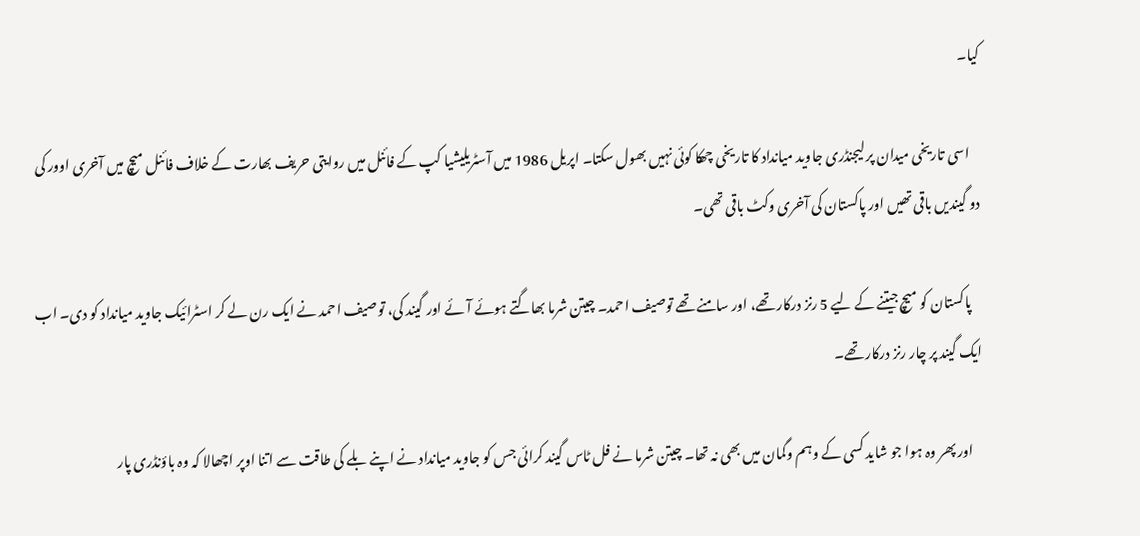کیا۔

    اسی تاریخی میدان پر لیجنڈری جاوید میانداد کا تاریخی چھکا کوئی نہیں بھول سکتا۔ اپریل 1986 میں آسٹریلیشیا کپ کے فائنل میں روایتی حریف بھارت کے خلاف فائنل میچ میں آخری اوور کی دو گیندیں باقی تھیں اور پاکستان کی آخری وکٹ باقی تھی۔

    پاکستان کو میچ جیتنے کے لیے 5 رنز درکار تھے، اور سامنے تھے توصیف احمد۔ چیتن شرما بھاگتے ہوئے آئے اور گیند کی، توصیف احمد نے ایک رن لے کر اسٹرائیک جاوید میانداد کو دی۔ اب ایک گیند پر چار رنز درکار تھے۔

    اور پھر وہ ہوا جو شاید کسی کے وہم وگمان میں بھی نہ تھا۔ چیتن شرما نے فل ٹاس گیند کرائی جس کو جاوید میانداد نے اپنے بلے کی طاقت سے اتنا اوپر اچھالا کہ وہ باؤنڈری پار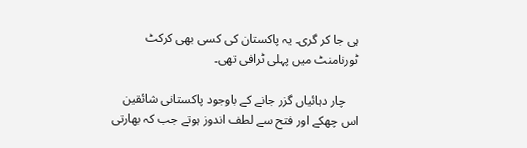ہی جا کر گری۔ یہ پاکستان کی کسی بھی کرکٹ ٹورنامنٹ میں پہلی ٹرافی تھی۔

    چار دہائیاں گزر جانے کے باوجود پاکستانی شائقین اس چھکے اور فتح سے لطف اندوز ہوتے جب کہ بھارتی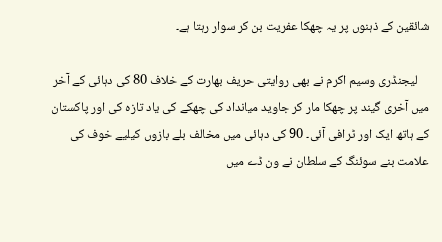شائقین کے ذہنوں پر یہ چھکا عفریت بن کر سوار رہتا ہے۔

    لیجنڈری وسیم اکرم نے بھی روایتی حریف بھارت کے خلاف 80 کی دہائی کے آخر میں آخری گیند پر چھکا مار کر جاوید میانداد کی چھکے کی یاد تازہ کی اور پاکستان کے ہاتھ ایک اور ٹرافی آئی۔ 90 کی دہائی میں مخالف بلے بازوں کیلیے خوف کی علامت بنے سوئنگ کے سلطان نے ون ڈے میں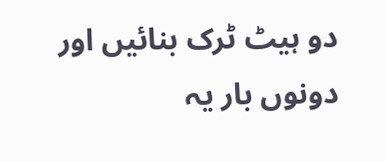دو ہیٹ ٹرک بنائیں اور دونوں بار یہ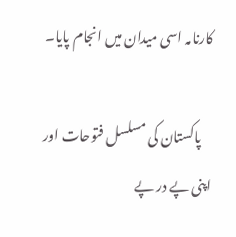کارنامہ اسی میدان میں انجام پایا۔

    پاکستان کی مسلسل فتوحات اور اپنی پے در پے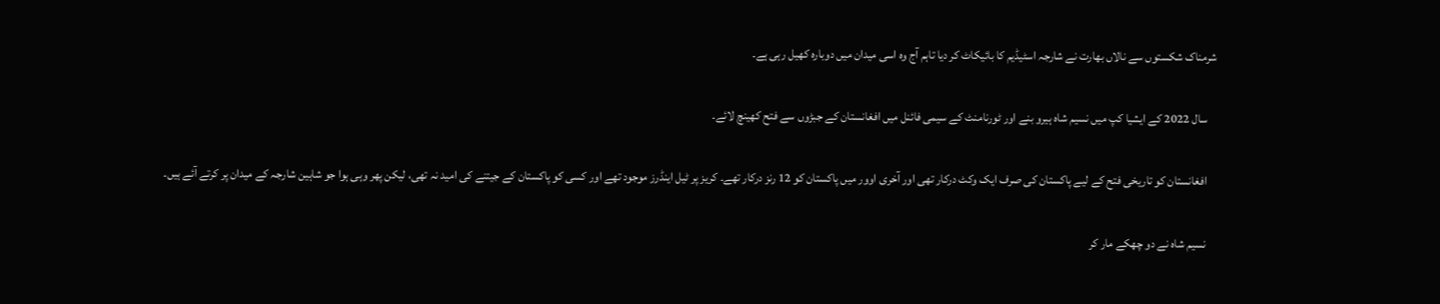شرمناک شکستوں سے نالاں بھارت نے شارجہ اسٹیڈیم کا بائیکاٹ کر دیا تاہم آج وہ اسی میدان میں دوبارہ کھیل رہی ہے۔

    سال 2022 کے ایشیا کپ میں نسیم شاہ ہیرو بنے اور ٹورنامنٹ کے سیمی فائنل میں افغانستان کے جبڑوں سے فتح کھینچ لائے۔

    افغانستان کو تاریخی فتح کے لیے پاکستان کی صرف ایک وکٹ درکار تھی اور آخری اوور میں پاکستان کو 12 رنز درکار تھے۔ کریز پر ٹیل اینڈرز موجود تھے اور کسی کو پاکستان کے جیتنے کی امید نہ تھی، لیکن پھر وہی ہوا جو شاہین شارجہ کے میدان پر کرتے آئے ہیں۔

    نسیم شاہ نے دو چھکے مار کر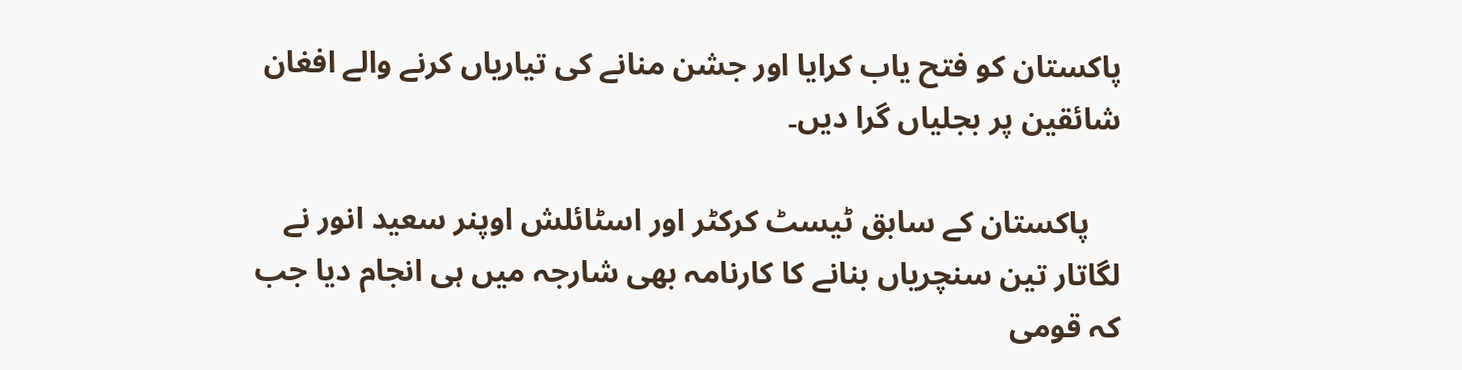پاکستان کو فتح یاب کرایا اور جشن منانے کی تیاریاں کرنے والے افغان شائقین پر بجلیاں گرا دیں۔

    پاکستان کے سابق ٹیسٹ کرکٹر اور اسٹائلش اوپنر سعید انور نے لگاتار تین سنچریاں بنانے کا کارنامہ بھی شارجہ میں ہی انجام دیا جب کہ قومی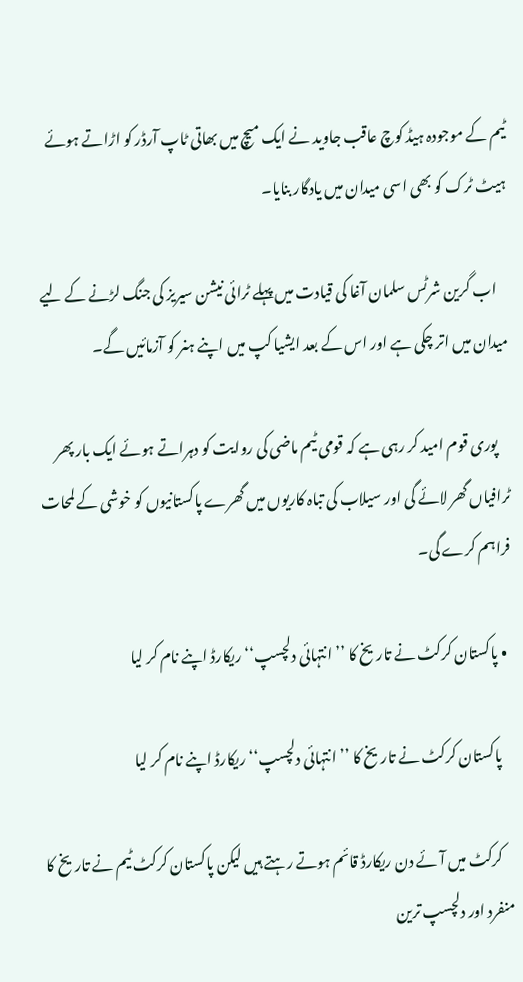ٹیم کے موجودہ ہیڈ کوچ عاقب جاوید نے ایک میچ میں بھاتی ٹاپ آرڈر کو اڑاتے ہوئے ہیٹ ٹرک کو بھی اسی میدان میں یادگار بنایا۔

    اب گرین شرٹس سلمان آغا کی قیادت میں پہلے ٹرائی نیشن سیریز کی جنگ لڑنے کے لیے میدان میں اتر چکی ہے اور اس کے بعد ایشیا کپ میں اپنے ہنر کو آزمائیں گے۔

    پوری قوم امید کر رہی ہے کہ قومی ٹیم ماضی کی روایت کو دہراتے ہوئے ایک بار پھر ٹرافیاں گھر لائے گی اور سیلاب کی تباہ کاریوں میں گھرے پاکستانیوں کو خوشی کے لمحات فراہم کرے گی۔

  • پاکستان کرکٹ نے تاریخ کا ’’انتہائی دلچسپ‘‘ ریکارڈ اپنے نام کر لیا

    پاکستان کرکٹ نے تاریخ کا ’’انتہائی دلچسپ‘‘ ریکارڈ اپنے نام کر لیا

    کرکٹ میں آئے دن ریکارڈ قائم ہوتے رہتے ہیں لیکن پاکستان کرکٹ ٹیم نے تاریخ کا منفرد اور دلچسپ ترین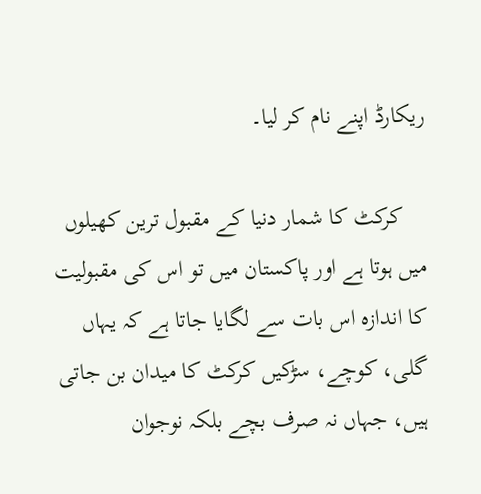ریکارڈ اپنے نام کر لیا۔

    کرکٹ کا شمار دنیا کے مقبول ترین کھیلوں میں ہوتا ہے اور پاکستان میں تو اس کی مقبولیت کا اندازہ اس بات سے لگایا جاتا ہے کہ یہاں گلی، کوچے، سڑکیں کرکٹ کا میدان بن جاتی ہیں، جہاں نہ صرف بچے بلکہ نوجوان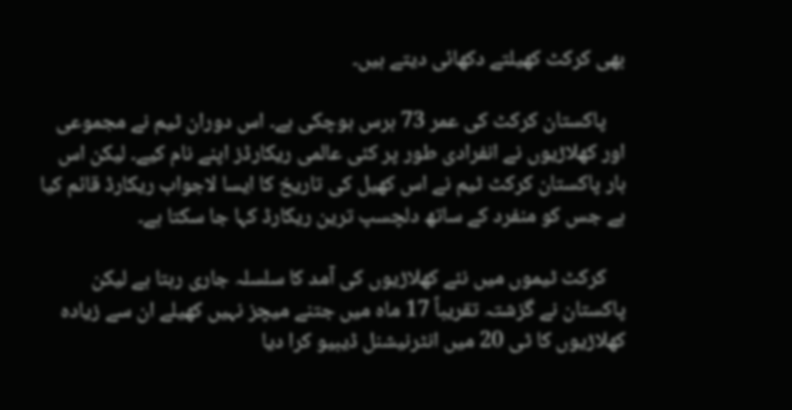بھی کرکٹ کھیلتے دکھائی دیتے ہیں۔

    پاکستان کرکٹ کی عمر 73 برس ہوچکی ہے۔ اس دوران ٹیم نے مجموعی اور کھلاڑیوں نے انفرادی طور پر کئی عالمی ریکارڈز اپنے نام کیے۔ لیکن اس بار پاکستان کرکٹ ٹیم نے اس کھیل کی تاریخ کا ایسا لاجواب ریکارڈ قائم کیا ہے جس کو منفرد کے ساتھ دلچسپ ترین ریکارڈ کہا جا سکتا ہے۔

    کرکٹ ٹیموں میں نئے کھلاڑیوں کی آمد کا سلسلہ جاری رہتا ہے لیکن پاکستان نے گزشتہ تقریباً 17 ماہ میں جتنے میچز نہیں کھیلے ان سے زیادہ کھلاڑیوں کا ٹی 20 میں انٹرنیشنل ڈیبیو کرا دیا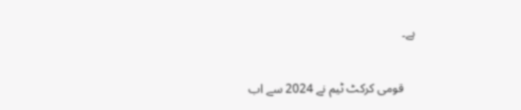ہے۔

    قومی کرکٹ ٹیم نے 2024 سے اب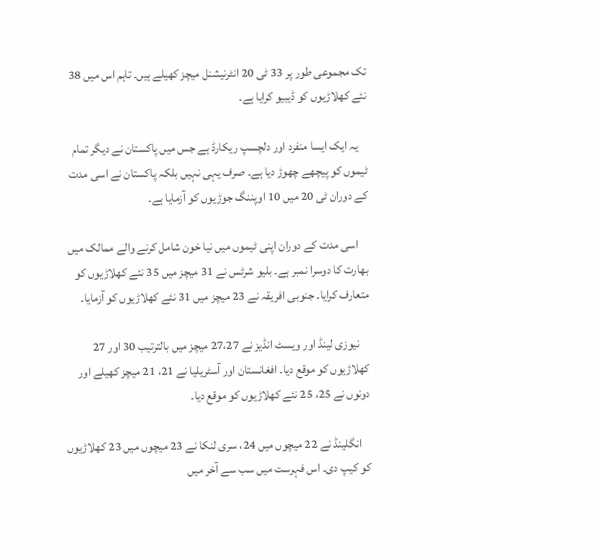تک مجموعی طور پر 33 ٹی 20 انٹرنیشنل میچز کھیلے ہیں۔ تاہم اس میں 38 نئے کھلاڑیوں کو ڈیبیو کرایا ہے۔

    یہ ایک ایسا منفرد اور دلچسپ ریکارڈ ہے جس میں پاکستان نے دیگر تمام ٹیموں کو پیچھے چھوڑ دیا ہے۔ صرف یہی نہیں بلکہ پاکستان نے اسی مدت کے دوران ٹی 20 میں 10 اوپننگ جوڑیوں کو آزمایا ہے۔

    اسی مدت کے دوران اپنی ٹیموں میں نیا خون شامل کرنے والے ممالک میں بھارت کا دوسرا نمبر ہے۔ بلیو شرٹس نے 31 میچز میں 35 نئے کھلاڑیوں کو متعارف کرایا۔ جنوبی افریقہ نے 23 میچز میں 31 نئے کھلاڑیوں کو آزمایا۔

    نیوزی لینڈ اور ویسٹ انڈیز نے 27،27 میچز میں بالترتیب 30 اور 27 کھلاڑیوں کو موقع دیا۔ افغانستان اور آسٹریلیا نے 21، 21 میچز کھیلے اور دونوں نے 25، 25 نئے کھلاڑیوں کو موقع دیا۔

    انگلینڈ نے 22 میچوں میں 24، سری لنکا نے 23 میچوں میں 23 کھلاڑیوں کو کیپ دی۔ اس فہرست میں سب سے آخر میں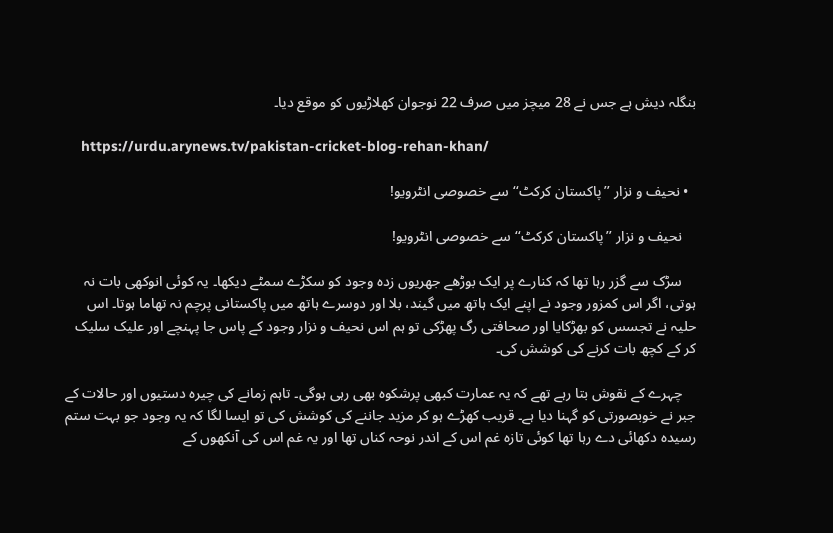بنگلہ دیش ہے جس نے 28 میچز میں صرف 22 نوجوان کھلاڑیوں کو موقع دیا۔

    https://urdu.arynews.tv/pakistan-cricket-blog-rehan-khan/

  • نحیف و نزار ’’پاکستان کرکٹ‘‘ سے خصوصی انٹرویو!

    نحیف و نزار ’’پاکستان کرکٹ‘‘ سے خصوصی انٹرویو!

    سڑک سے گزر رہا تھا کہ کنارے پر ایک بوڑھے جھریوں زدہ وجود کو سکڑے سمٹے دیکھا۔ یہ کوئی انوکھی بات نہ ہوتی، اگر اس کمزور وجود نے اپنے ایک ہاتھ میں گیند، بلا اور دوسرے ہاتھ میں پاکستانی پرچم نہ تھاما ہوتا۔ اس حلیہ نے تجسس کو بھڑکایا اور صحافتی رگ پھڑکی تو ہم اس نحیف و نزار وجود کے پاس جا پہنچے اور علیک سلیک کر کے کچھ بات کرنے کی کوشش کی۔

    چہرے کے نقوش بتا رہے تھے کہ یہ عمارت کبھی پرشکوہ بھی رہی ہوگی۔ تاہم زمانے کی چیرہ دستیوں اور حالات کے جبر نے خوبصورتی کو گہنا دیا ہے۔ قریب کھڑے ہو کر مزید جاننے کی کوشش کی تو ایسا لگا کہ یہ وجود جو بہت ستم رسیدہ دکھائی دے رہا تھا کوئی تازہ غم اس کے اندر نوحہ کناں تھا اور یہ غم اس کی آنکھوں کے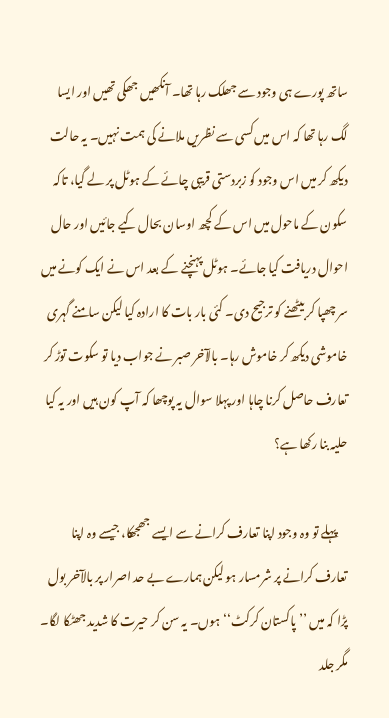ساتھ پورے ہی وجود سے جھلک رہا تھا۔ آنکھیں جھکی تھیں اور ایسا لگ رہا تھا کہ اس میں کسی سے نظریں ملانے کی ہمت نہیں۔ یہ حالت دیکھ کر میں اس وجود کو زبردستی قریبی چائے کے ہوٹل پر لے گیا، تاکہ سکون کے ماحول میں اس کے کچھ اوسان بحال کیے جائیں اور حال احوال دریافت کیا جائے۔ ہوٹل پہنچنے کے بعد اس نے ایک کونے میں سر چھپا کر بیٹھنے کو ترجیح دی۔ کئی بار بات کا ارادہ کیا لیکن سامنے گہری خاموشی دیکھ کر خاموش رہا۔ بالآخر صبر نے جواب دیا تو سکوت توڑ کر تعارف حاصل کرنا چاہا اور پہلا سوال یہ پوچھا کہ آپ کون ہیں اور یہ کیا حلیہ بنا رکھا ہے؟

    پہلے تو وہ وجود اپنا تعارف کرانے سے ایسے جھجھکا، جیسے وہ اپنا تعارف کرانے پر شرمسار ہو لیکن ہمارے بے حد اصرار پر بالآخر بول پڑا کہ میں ’’پاکستان کرکٹ‘‘ ہوں۔ یہ سن کر حیرت کا شدید جھٹکا لگا۔ مگر جلد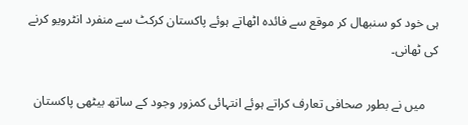ہی خود کو سنبھال کر موقع سے فائدہ اٹھاتے ہوئے پاکستان کرکٹ سے منفرد انٹرویو کرنے کی ٹھانی۔

    میں نے بطور صحافی تعارف کراتے ہوئے انتہائی کمزور وجود کے ساتھ بیٹھی پاکستان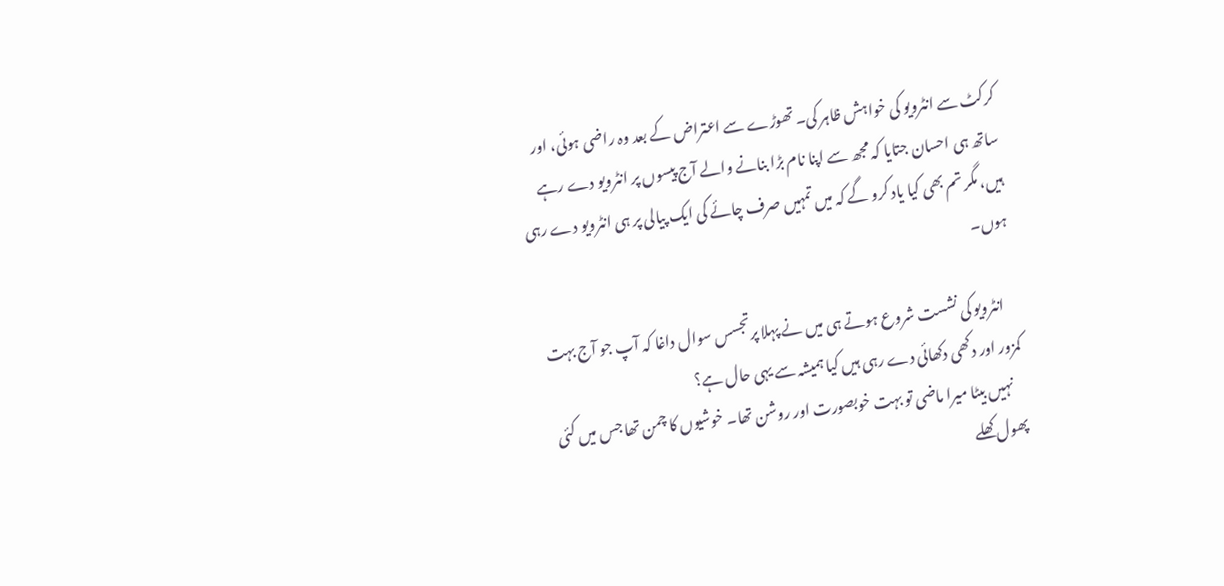کرکٹ سے انٹرویو کی خواہش ظاہر کی۔ تھوڑے سے اعتراض کے بعد وہ راضی ہوئی، اور ساتھ ہی احسان جتایا کہ مجھ سے اپنا نام بڑا بنانے والے آج پیسوں پر انٹرویو دے رہے ہیں، مگر تم بھی کیا یاد کرو گے کہ میں تمہیں صرف چائے کی ایک پیالی پر ہی انٹرویو دے رہی ہوں۔

    انٹرویو کی نشست شروع ہوتے ہی میں نے پہلا پرتجسس سوال داغا کہ آپ جو آج بہت کمزور اور دکھی دکھائی دے رہی ہیں کیا ہمیشہ سے یہی حال ہے؟
    نہیں بیٹا میرا ماضی تو بہت خوبصورت اور روشن تھا۔ خوشیوں کا چمن تھا جس میں کئی پھول کھلے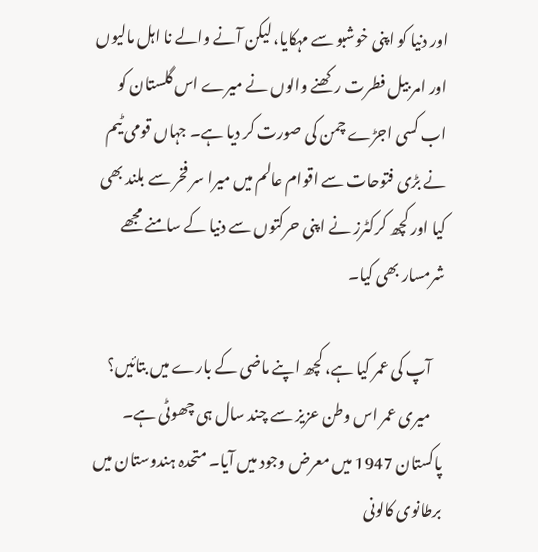اور دنیا کو اپنی خوشبو سے مہکایا، لیکن آنے والے نا اہل مالیوں اور امر بیل فطرت رکھنے والوں نے میرے اس گلستان کو اب کسی اجڑے چمن کی صورت کر دیا ہے۔ جہاں قومی ٹیم نے بڑی فتوحات سے اقوام عالم میں میرا سر فخر سے بلند بھی کیا اور کچھ کرکٹرز نے اپنی حرکتوں سے دنیا کے سامنے مجھے شرمسار بھی کیا۔

    آپ کی عمر کیا ہے، کچھ اپنے ماضی کے بارے میں بتائیں؟
    میری عمر اس وطن عزیز سے چند سال ہی چھوٹی ہے۔ پاکستان 1947 میں معرض وجود میں آیا۔ متحدہ ہندوستان میں برطانوی کالونی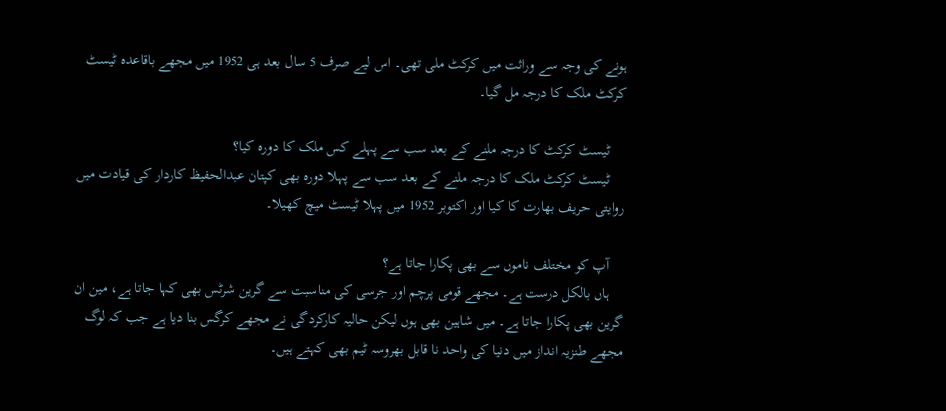ہونے کی وجہ سے وراثت میں کرکٹ ملی تھی۔ اس لیے صرف 5 سال بعد ہی 1952 میں مجھے باقاعدہ ٹیسٹ کرکٹ ملک کا درجہ مل گیا۔

    ٹیسٹ کرکٹ کا درجہ ملنے کے بعد سب سے پہلے کس ملک کا دورہ کیا؟
    ٹیسٹ کرکٹ ملک کا درجہ ملنے کے بعد سب سے پہلا دورہ بھی کپتان عبدالحفیظ کاردار کی قیادت میں روایتی حریف بھارت کا کیا اور اکتوبر 1952 میں پہلا ٹیسٹ میچ کھیلا۔

    آپ کو مختلف ناموں سے بھی پکارا جاتا ہے؟
    ہاں بالکل درست ہے۔ مجھے قومی پرچم اور جرسی کی مناسبت سے گرین شرٹس بھی کہا جاتا ہے، مین ان گرین بھی پکارا جاتا ہے۔ میں شاہین بھی ہوں لیکن حالیہ کارکردگی نے مجھے کرگس بنا دیا ہے جب کہ لوگ مجھے طنزیہ انداز میں دنیا کی واحد نا قابل بھروسہ ٹیم بھی کہتے ہیں۔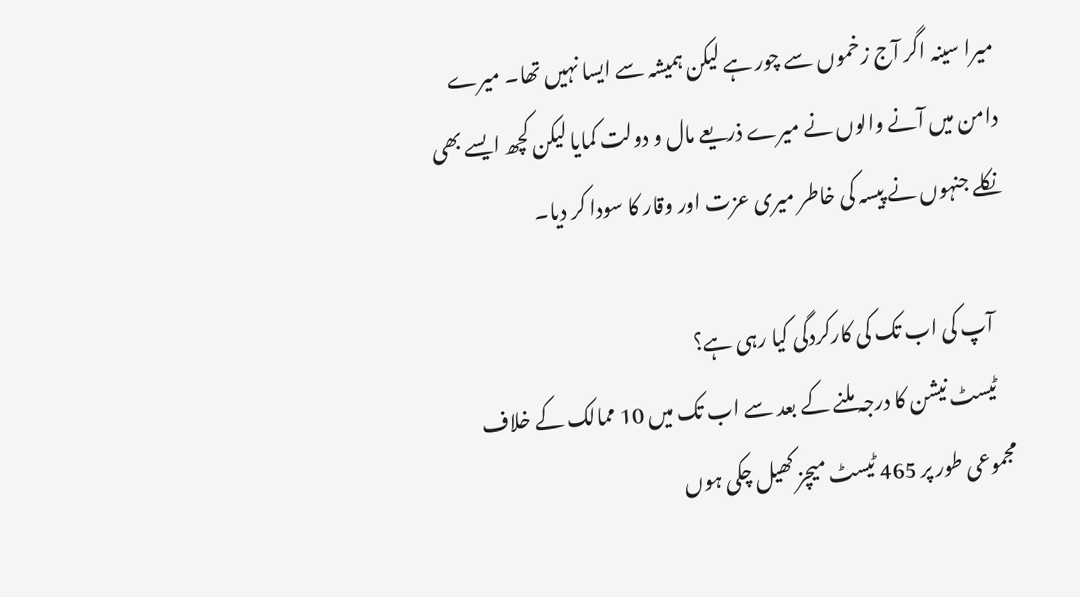میرا سینہ اگر آج زخموں سے چور ہے لیکن ہمیشہ سے ایسا نہیں تھا۔ میرے دامن میں آنے والوں نے میرے ذریعے مال و دولت کمایا لیکن کچھ ایسے بھی نکلے جنہوں نے پیسہ کی خاطر میری عزت اور وقار کا سودا کر دیا۔

    آپ کی اب تک کی کارکردگی کیا رہی ہے؟
    ٹیسٹ نیشن کا درجہ ملنے کے بعد سے اب تک میں 10 ممالک کے خلاف مجموعی طور پر 465 ٹیسٹ میچز کھیل چکی ہوں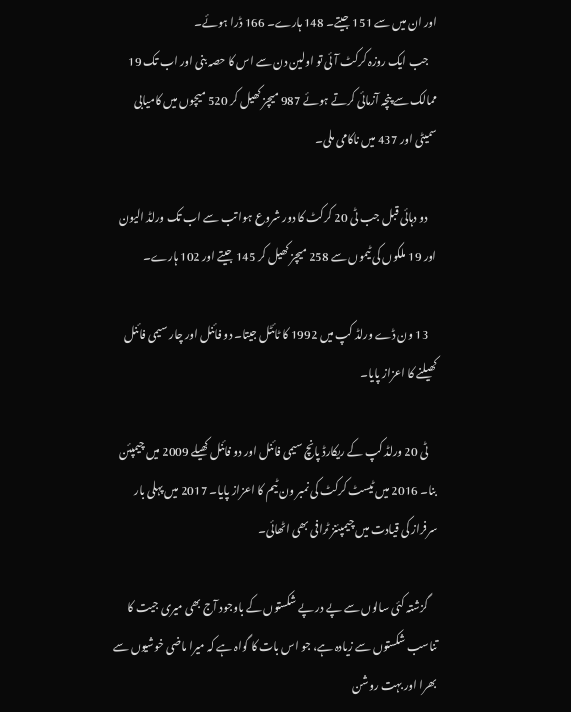اور ان میں سے 151 جیتے۔ 148 ہارے۔ 166 ڈرا ہوئے۔
    جب ایک روزہ کرکٹ آئی تو اولین دن سے اس کا حصہ بنی اور اب تک 19 ممالک سے پنچہ آزمائی کرتے ہوئے 987 میچز کھیل کر 520 میچوں میں کامیابی سمیٹی اور 437 میں ناکامی ملی۔

    دو دہائی قبل جب ٹی 20 کرکٹ کا دور شروع ہوا تب سے اب تک ورلڈ الیون اور 19 ملکوں کی ٹیموں سے 258 میچز کھیل کر 145 جیتے اور 102 ہارے۔

    13 ون ڈے ورلڈ کپ میں 1992 کا ٹائٹل جیتا۔ دو فائنل اور چار سیمی فائنل کھیلنے کا اعزاز پایا۔

    ٹی 20 ورلڈ کپ کے ریکارڈ پانچ سیمی فائنل اور دو فائنل کھیلے 2009 میں چیمپئن بنا۔ 2016 میں ٹیسٹ کرکٹ کی نمبر ون ٹیم کا اعزاز پایا۔ 2017 میں پہلی بار سرفراز کی قیادت میں چیمپئنز ٹرافی بھی اٹھائی۔

    گزشتہ کئی سالوں سے پے در پے شکستوں کے باوجود آج بھی میری جیت کا تناسب شکستوں سے زیادہ ہے، جو اس بات کا گواہ ہے کہ میرا ماضی خوشیوں سے بھرا اور بہت روشن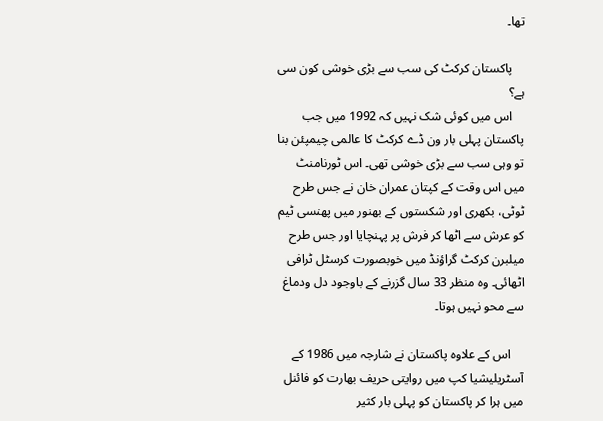تھا۔

    پاکستان کرکٹ کی سب سے بڑی خوشی کون سی ہے؟
    اس میں کوئی شک نہیں کہ 1992 میں جب پاکستان پہلی بار ون ڈے کرکٹ کا عالمی چیمپئن بنا تو وہی سب سے بڑی خوشی تھی۔ اس ٹورنامنٹ میں اس وقت کے کپتان عمران خان نے جس طرح ٹوٹی، بکھری اور شکستوں کے بھنور میں پھنسی ٹیم کو عرش سے اٹھا کر فرش پر پہنچایا اور جس طرح میلبرن کرکٹ گراؤنڈ میں خوبصورت کرسٹل ٹرافی اٹھائی۔ وہ منظر 33 سال گزرنے کے باوجود دل ودماغ سے محو نہیں ہوتا۔

    اس کے علاوہ پاکستان نے شارجہ میں 1986 کے آسٹریلیشیا کپ میں روایتی حریف بھارت کو فائنل میں ہرا کر پاکستان کو پہلی بار کثیر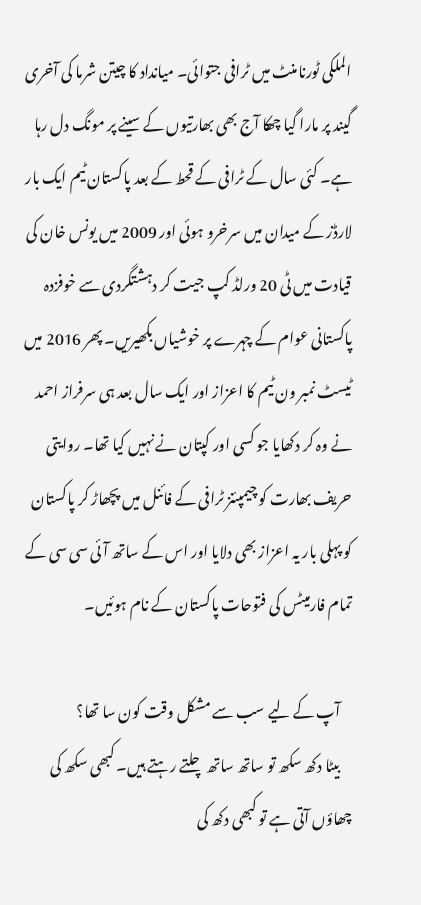الملکی ٹورنامنٹ میں ٹرافی جتوائی۔ میانداد کا چیتن شرما کی آخری گیند پر مارا گیا چھکا آج بھی بھارتیوں کے سینے پر مونگ دل رہا ہے۔ کئی سال کے ٹرافی کے قحط کے بعد پاکستان ٹیم ایک بار لارڈز کے میدان میں سرخرو ہوئی اور 2009 میں یونس خان کی قیادت میں ٹی 20 ورلڈ کپ جیت کر دہشتگردی سے خوفزدہ پاکستانی عوام کے چہرے پر خوشیاں بکھیریں۔ پھر 2016 میں ٹیسٹ نمبر ون ٹیم کا اعزاز اور ایک سال بعد ہی سرفراز احمد نے وہ کر دکھایا جو کسی اور کپتان نے نہیں کیا تھا۔ روایتی حریف بھارت کو چیمپئنز ٹرافی کے فائنل میں پچھاڑ کر پاکستان کو پہلی بار یہ اعزاز بھی دلایا اور اس کے ساتھ آئی سی سی کے تمام فارمیٹس کی فتوحات پاکستان کے نام ہوئیں۔

    آپ کے لیے سب سے مشکل وقت کون سا تھا؟
    بیٹا دکھ سکھ تو ساتھ ساتھ چلتے رہتے ہیں۔ کبھی سکھ کی چھاؤں آتی ہے تو کبھی دکھ کی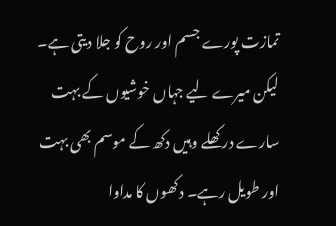تمازت پورے جسم اور روح کو جلا دیتی ہے۔ لیکن میرے لیے جہاں خوشیوں کے بہت سارے در کھلے وہیں دکھ کے موسم بھی بہت اور طویل رہے۔ دکھوں کا مداوا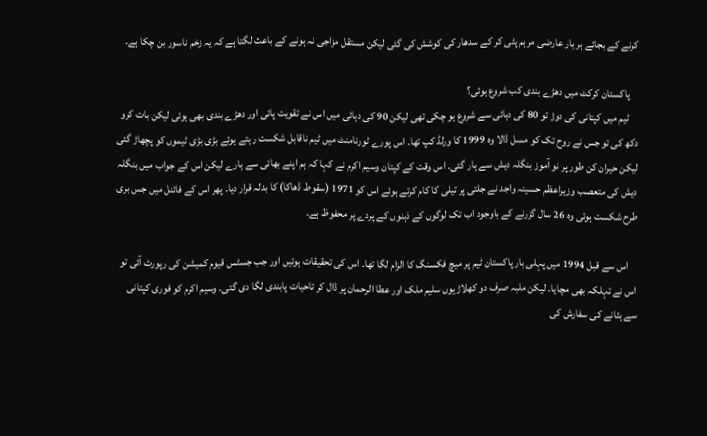کرنے کے بجائے ہر بار عارضی مرہم پٹی کر کے سدھار کی کوشش کی گئی لیکن مستقل مزاجی نہ ہونے کے باعث لگتا ہے کہ یہ زخم ناسور بن چکا ہے۔

    پاکستان کرکٹ میں دھڑے بندی کب شروع ہوئی؟
    ٹیم میں کپتانی کی دوڑ تو 80 کی دہائی سے شروع ہو چکی تھی لیکن 90 کی دہائی میں اس نے تقویت پائی اور دھڑے بندی بھی ہوئی لیکن بات کرو دکھ کی تو جس نے روح تک کو مسل ڈالا وہ 1999 کا ورلڈ کپ تھا۔ اس پورے ٹورنامنٹ میں ٹیم ناقابل شکست رہتے ہوئے بڑی بڑی ٹیموں کو پچھاڑ گئی لیکن حیران کن طور پر نو آموز بنگلہ دیش سے ہار گئی۔ اس وقت کے کپتان وسیم اکرم نے کہا کہ ہم اپنے بھائی سے ہارے لیکن اس کے جواب میں بنگلہ دیش کی متعصب وزیراعظم حسینہ واجد نے جلتی پر تیلی کا کام کرتے ہوئے اس کو 1971 (سقوط ڈھاکا) کا بدلہ قرار دیا۔ پھر اس کے فائنل میں جس بری طرح شکست ہوئی وہ 26 سال گزرنے کے باوجود اب تک لوگوں کے ذہنوں کے پردے پر محفوظ ہے۔

    اس سے قبل 1994 میں پہلی بار پاکستان ٹیم پر میچ فکسنگ کا الزام لگا تھا۔ اس کی تحقیقات ہوئیں اور جب جسٹس قیوم کمیشن کی رپورٹ آئی تو اس نے تہلکہ بھی مچایا۔ لیکن ملبہ صرف دو کھلاڑیوں سلیم ملک اور عطا الرحمان پر ڈال کر تاحیات پابندی لگا دی گئی۔ وسیم اکرم کو فوری کپتانی سے ہٹانے کی سفارش کی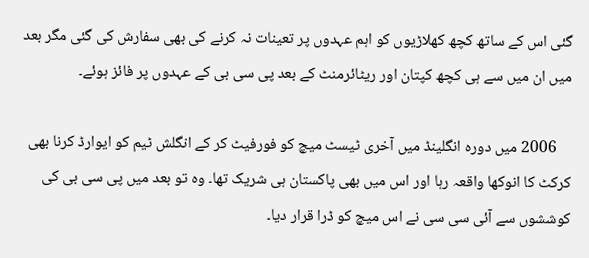گئی اس کے ساتھ کچھ کھلاڑیوں کو اہم عہدوں پر تعینات نہ کرنے کی بھی سفارش کی گئی مگر بعد میں ان میں سے ہی کچھ کپتان اور ریٹائرمنٹ کے بعد پی سی بی کے عہدوں پر فائز ہوئے۔

    2006 میں دورہ انگلینڈ میں آخری ٹیسٹ میچ کو فورفیٹ کر کے انگلش ٹیم کو ایوارڈ کرنا بھی کرکٹ کا انوکھا واقعہ رہا اور اس میں بھی پاکستان ہی شریک تھا۔ وہ تو بعد میں پی سی بی کی کوششوں سے آئی سی سی نے اس میچ کو ڈرا قرار دیا۔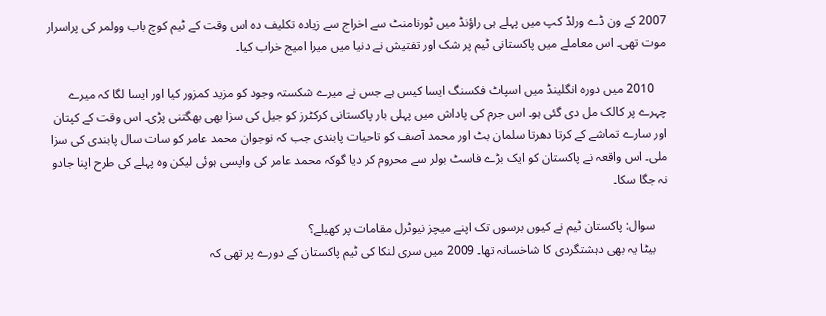2007 کے ون ڈے ورلڈ کپ میں پہلے ہی راؤنڈ میں ٹورنامنٹ سے اخراج سے زیادہ تکلیف دہ اس وقت کے ٹیم کوچ باب وولمر کی پراسرار موت تھی۔ اس معاملے میں پاکستانی ٹیم پر شک اور تفتیش نے دنیا میں میرا امیج خراب کیا۔

    2010 میں دورہ انگلینڈ میں اسپاٹ فکسنگ ایسا کیس ہے جس نے میرے شکستہ وجود کو مزید کمزور کیا اور ایسا لگا کہ میرے چہرے پر کالک مل دی گئی ہو۔ اس جرم کی پاداش میں پہلی بار پاکستانی کرکٹرز کو جیل کی سزا بھی بھگتنی پڑی۔ اس وقت کے کپتان اور سارے تماشے کے کرتا دھرتا سلمان بٹ اور محمد آصف کو تاحیات پابندی جب کہ نوجوان محمد عامر کو سات سال پابندی کی سزا ملی۔ اس واقعہ نے پاکستان کو ایک بڑے فاسٹ بولر سے محروم کر دیا گوکہ محمد عامر کی واپسی ہوئی لیکن وہ پہلے کی طرح اپنا جادو نہ جگا سکا۔

    سوال: پاکستان ٹیم نے کیوں برسوں تک اپنے میچز نیوٹرل مقامات پر کھیلے؟
    بیٹا یہ بھی دہشتگردی کا شاخسانہ تھا۔ 2009 میں سری لنکا کی ٹیم پاکستان کے دورے پر تھی کہ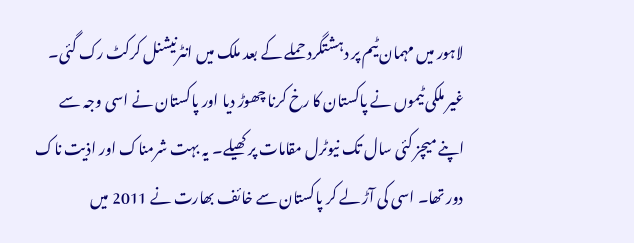لاہور میں مہمان ٹیم پر دہشتگرد حملے کے بعد ملک میں انٹرنیشنل کرکٹ رک گئی۔ غیر ملکی ٹیموں نے پاکستان کا رخ کرنا چھوڑ دیا اور پاکستان نے اسی وجہ سے اپنے میچز کئی سال تک نیوٹرل مقامات پر کھیلے۔ یہ بہت شرمناک اور اذیت ناک دور تھا۔ اسی کی آڑ لے کر پاکستان سے خائف بھارت نے 2011 میں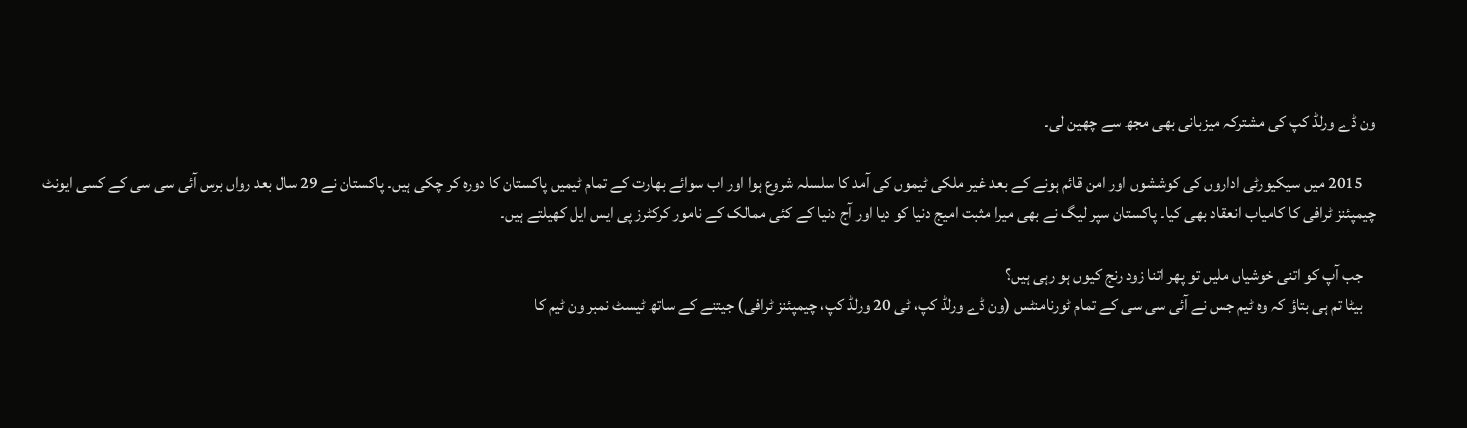ون ڈے ورلڈ کپ کی مشترکہ میزبانی بھی مجھ سے چھین لی۔

    2015 میں سیکیورٹی اداروں کی کوششوں اور امن قائم ہونے کے بعد غیر ملکی ٹیموں کی آمد کا سلسلہ شروع ہوا اور اب سوائے بھارت کے تمام ٹیمیں پاکستان کا دورہ کر چکی ہیں۔ پاکستان نے 29 سال بعد رواں برس آئی سی سی کے کسی ایونٹ چیمپئنز ٹرافی کا کامیاب انعقاد بھی کیا۔ پاکستان سپر لیگ نے بھی میرا مثبت امیج دنیا کو دیا اور آج دنیا کے کئی ممالک کے نامور کرکٹرز پی ایس ایل کھیلتے ہیں۔

    جب آپ کو اتنی خوشیاں ملیں تو پھر اتنا زود رنج کیوں ہو رہی ہیں؟
    بیٹا تم ہی بتاؤ کہ وہ ٹیم جس نے آئی سی سی کے تمام ٹورنامنٹس (ون ڈے ورلڈ کپ، ٹی 20 ورلڈ کپ، چیمپئنز ٹرافی) جیتنے کے ساتھ ٹیسٹ نمبر ون ٹیم کا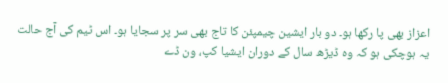اعزاز بھی پا رکھا ہو۔ دو بار ایشین چیمپئن کا تاج بھی سر پر سجایا ہو۔ اس ٹیم کی آج حالت یہ ہوچکی ہو کہ وہ ڈیڑھ سال کے دوران ایشیا کپ، ون ڈے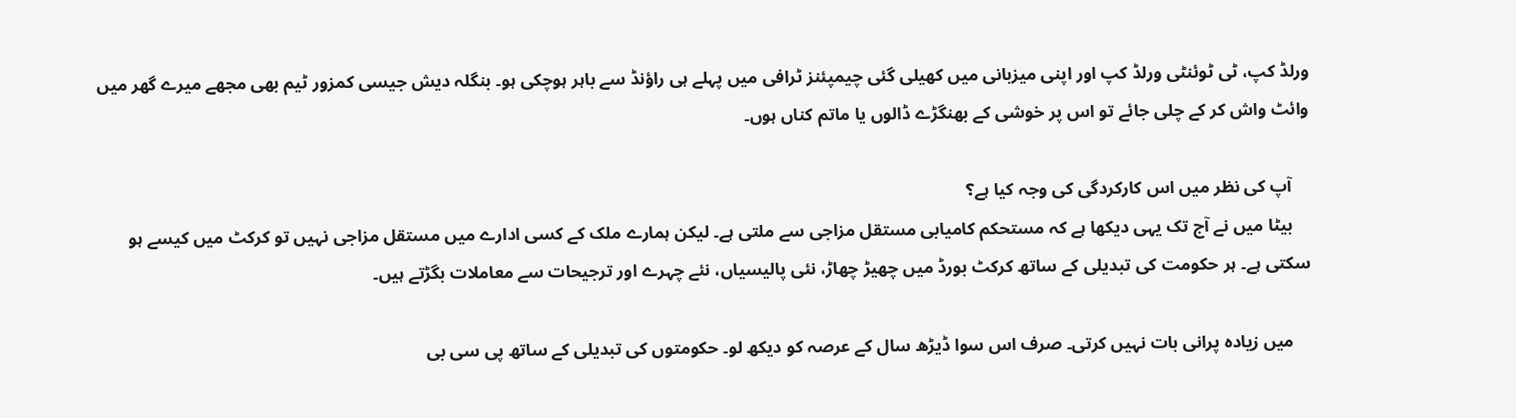ورلڈ کپ، ٹی ٹوئنٹی ورلڈ کپ اور اپنی میزبانی میں کھیلی گئی چیمپئنز ٹرافی میں پہلے ہی راؤنڈ سے باہر ہوچکی ہو۔ بنگلہ دیش جیسی کمزور ٹیم بھی مجھے میرے گھر میں وائٹ واش کر کے چلی جائے تو اس پر خوشی کے بھنگڑے ڈالوں یا ماتم کناں ہوں۔

    آپ کی نظر میں اس کارکردگی کی وجہ کیا ہے؟
    بیٹا میں نے آج تک یہی دیکھا ہے کہ مستحکم کامیابی مستقل مزاجی سے ملتی ہے۔ لیکن ہمارے ملک کے کسی ادارے میں مستقل مزاجی نہیں تو کرکٹ میں کیسے ہو سکتی ہے۔ ہر حکومت کی تبدیلی کے ساتھ کرکٹ بورڈ میں چھیڑ چھاڑ، نئی پالیسیاں، نئے چہرے اور ترجیحات سے معاملات بگڑتے ہیں۔

    میں زیادہ پرانی بات نہیں کرتی۔ صرف اس سوا ڈیڑھ سال کے عرصہ کو دیکھ لو۔ حکومتوں کی تبدیلی کے ساتھ پی سی بی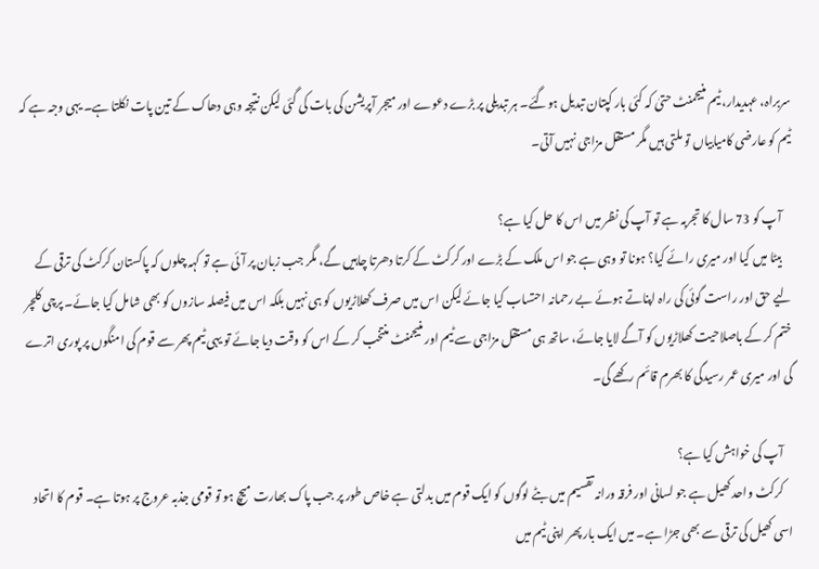سربراہ، عہدیدار، ٹیم منیجمنٹ حتیٰ کہ کئی بار کپتان تبدیل ہوگئے۔ ہر تبدیلی پر بڑے دعوے اور میجر آپریشن کی بات کی گئی لیکن نتیجہ وہی دھاک کے تین پات نکلتا ہے۔ یہی وجہ ہے کہ ٹیم کو عارضی کامیابیاں تو ملتی ہیں مگر مستقل مزاجی نہیں آتی۔

    آپ کو 73 سال کا تجربہ ہے تو آپ کی نظر میں اس کا حل کیا ہے؟
    بیٹا میں کیا اور میری رائے کیا؟ ہونا تو وہی ہے جو اس ملک کے بڑے اور کرکٹ کے کرتا دھرتا چاہیں گے، مگر جب زبان پر آئی ہے تو کہہ چلوں کہ پاکستان کرکٹ کی ترقی کے لیے حق اور راست گوئی کی راہ اپناتے ہوئے بے رحمانہ احتساب کیا جائے لیکن اس میں صرف کھلاڑیوں کو ہی نہیں بلکہ اس میں فیصلہ سازوں کو بھی شامل کیا جائے۔ پرچی کلچر ختم کر کے باصلاحیت کھلاڑیوں کو آگے لایا جائے، ساتھ ہی مستقل مزاجی سے ٹیم اور منیجمنٹ منتخب کر کے اس کو وقت دیا جائے تو یہی ٹیم پھر سے قوم کی امنگوں پر پوری اترے گی اور میری عمر رسیدگی کا بھرم قائم رکھے گی۔

    آپ کی خواہش کیا ہے؟
    کرکٹ واحد کھیل ہے جو لسانی اور فرقہ ورانہ تقسیم میں بٹے لوگوں کو ایک قوم میں بدلتی ہے خاص طور پر جب پاک بھارت میچ ہو تو قومی جذبہ عروج پر ہوتا ہے۔ قوم کا اتحاد اسی کھیل کی ترقی سے بھی جڑا ہے۔ میں ایک بار پھر اپنی ٹیم میں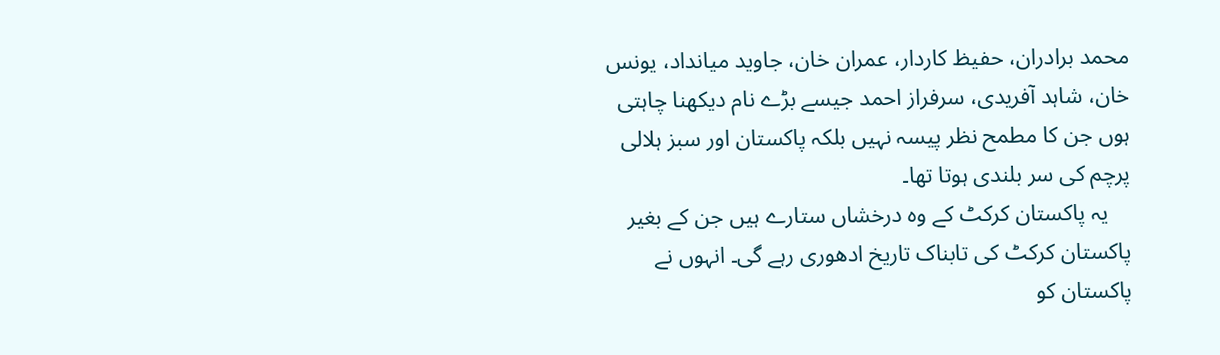محمد برادران، حفیظ کاردار، عمران خان، جاوید میانداد، یونس خان، شاہد آفریدی، سرفراز احمد جیسے بڑے نام دیکھنا چاہتی ہوں جن کا مطمح نظر پیسہ نہیں بلکہ پاکستان اور سبز ہلالی پرچم کی سر بلندی ہوتا تھا۔
    یہ پاکستان کرکٹ کے وہ درخشاں ستارے ہیں جن کے بغیر پاکستان کرکٹ کی تابناک تاریخ ادھوری رہے گی۔ انہوں نے پاکستان کو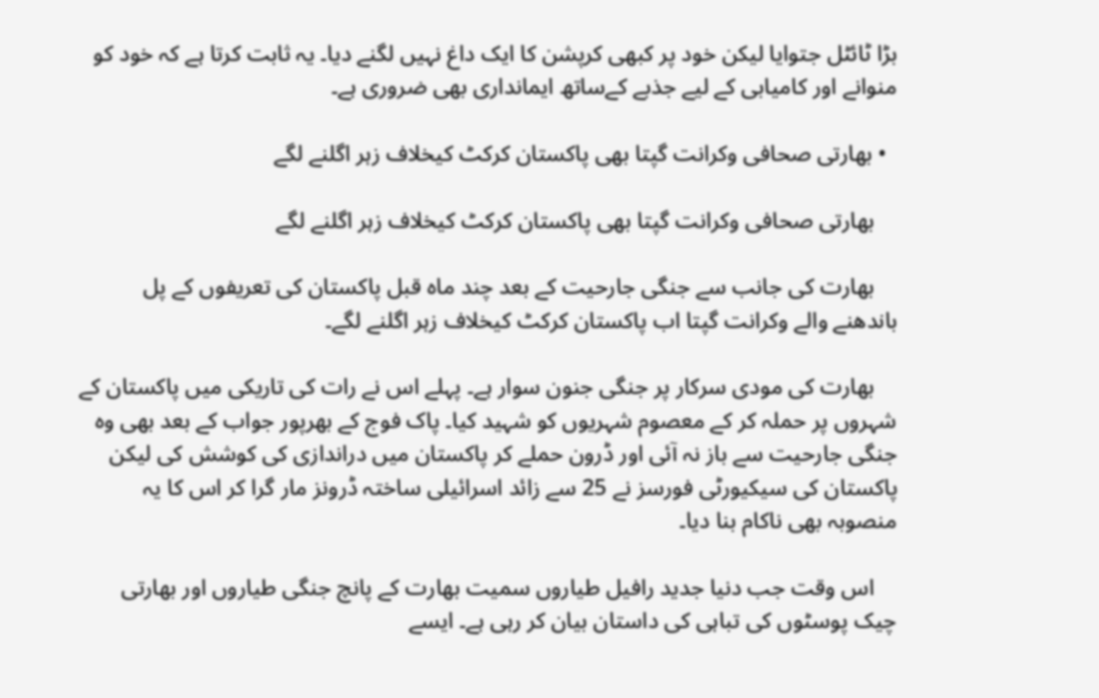بڑا ٹائٹل جتوایا لیکن خود پر کبھی کرپشن کا ایک داغ نہیں لگنے دیا۔ یہ ثابت کرتا ہے کہ خود کو منوانے اور کامیابی کے لیے جذبے کےساتھ ایمانداری بھی ضروری ہے۔

  • بھارتی صحافی وکرانت گپتا بھی پاکستان کرکٹ کیخلاف زہر اگلنے لگے

    بھارتی صحافی وکرانت گپتا بھی پاکستان کرکٹ کیخلاف زہر اگلنے لگے

    بھارت کی جانب سے جنگی جارحیت کے بعد چند ماہ قبل پاکستان کی تعریفوں کے پل باندھنے والے وکرانت گپتا اب پاکستان کرکٹ کیخلاف زہر اگلنے لگے۔

    بھارت کی مودی سرکار پر جنگی جنون سوار ہے۔ پہلے اس نے رات کی تاریکی میں پاکستان کے شہروں پر حملہ کر کے معصوم شہریوں کو شہید کیا۔ پاک فوج کے بھرپور جواب کے بعد بھی وہ جنگی جارحیت سے باز نہ آئی اور ڈرون حملے کر پاکستان میں دراندازی کی کوشش کی لیکن پاکستان کی سیکیورٹی فورسز نے 25 سے زائد اسرائیلی ساختہ ڈرونز مار گرا کر اس کا یہ منصوبہ بھی ناکام بنا دیا۔

    اس وقت جب دنیا جدید رافیل طیاروں سمیت بھارت کے پانچ جنگی طیاروں اور بھارتی چیک پوسٹوں کی تباہی کی داستان بیان کر رہی ہے۔ ایسے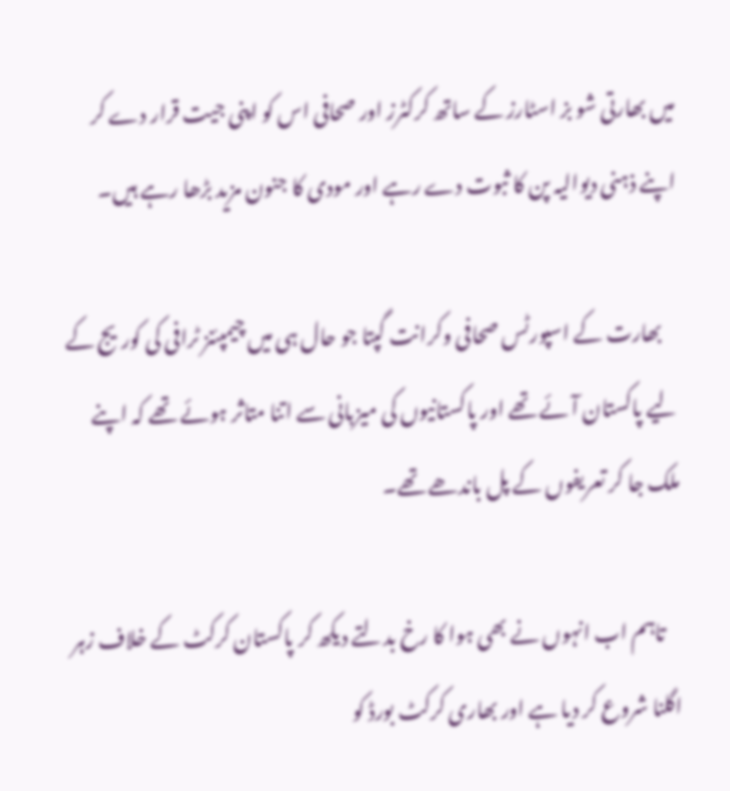میں بھارتی شو بز اسٹارز کے ساتھ کرکٹرز اور صحافی اس کو اپنی جیت قرار دے کر اپنے ذہنی دیوالیہ پن کا ثبوت دے رہے اور مودی کا جنون مزید بڑھا رہے ہیں۔

    بھارت کے اسپورٹس صحافی وکرانت گپتا جو حال ہی میں چیمپئنز ٹرافی کی کوریج کے لیے پاکستان آئے تھے اور پاکستانیوں کی میزبانی سے اتنا متاثر ہوئے تھے کہ اپنے ملک جا کر تعریفوں کے پل باندھے تھے۔

    تاہم اب انہوں نے بھی ہوا کا رخ بدلتے دیکھ کر پاکستان کرکٹ کے خلاف زہر اگلنا شروع کر دیا ہے اور بھاری کرکٹ بورڈ کو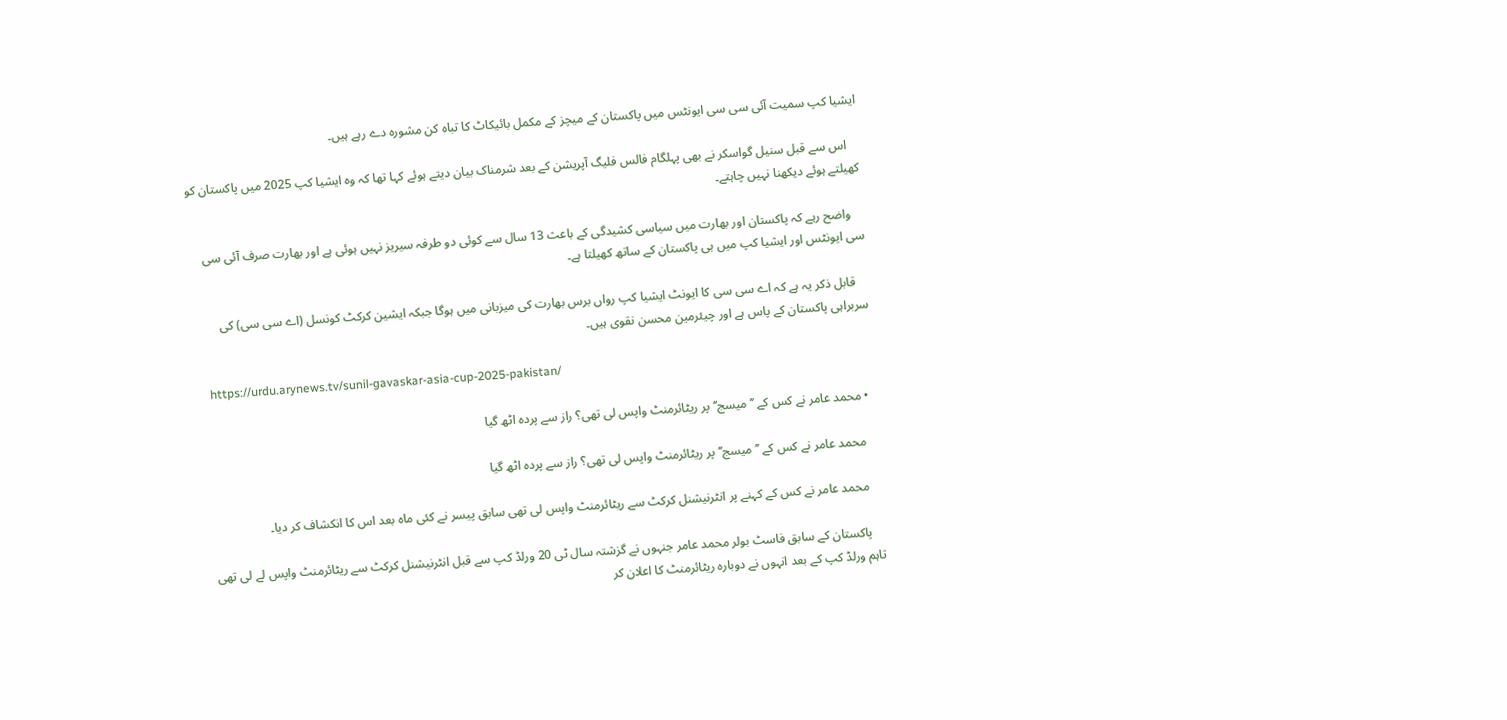ایشیا کپ سمیت آئی سی سی ایونٹس میں پاکستان کے میچز کے مکمل بائیکاٹ کا تباہ کن مشورہ دے رہے ہیں۔

    اس سے قبل سنیل گواسکر نے بھی پہلگام فالس فلیگ آپریشن کے بعد شرمناک بیان دیتے ہوئے کہا تھا کہ وہ ایشیا کپ 2025 میں پاکستان کو کھیلتے ہوئے دیکھنا نہیں چاہتے۔

    واضح رہے کہ پاکستان اور بھارت میں سیاسی کشیدگی کے باعث 13 سال سے کوئی دو طرفہ سیریز نہیں ہوئی ہے اور بھارت صرف آئی سی سی ایونٹس اور ایشیا کپ میں ہی پاکستان کے ساتھ کھیلتا ہے۔

    قابل ذکر یہ ہے کہ اے سی سی کا ایونٹ ایشیا کپ رواں برس بھارت کی میزبانی میں ہوگا جبکہ ایشین کرکٹ کونسل (اے سی سی) کی سربراہی پاکستان کے پاس ہے اور چیئرمین محسن نقوی ہیں۔

    https://urdu.arynews.tv/sunil-gavaskar-asia-cup-2025-pakistan/

  • محمد عامر نے کس کے ’’میسج‘‘ پر ریٹائرمنٹ واپس لی تھی؟ راز سے پردہ اٹھ گیا

    محمد عامر نے کس کے ’’میسج‘‘ پر ریٹائرمنٹ واپس لی تھی؟ راز سے پردہ اٹھ گیا

    محمد عامر نے کس کے کہنے پر انٹرنیشنل کرکٹ سے ریٹائرمنٹ واپس لی تھی سابق پیسر نے کئی ماہ بعد اس کا انکشاف کر دیا۔

    پاکستان کے سابق فاسٹ بولر محمد عامر جنہوں نے گزشتہ سال ٹی 20 ورلڈ کپ سے قبل انٹرنیشنل کرکٹ سے ریٹائرمنٹ واپس لے لی تھی تاہم ورلڈ کپ کے بعد انہوں نے دوبارہ ریٹائرمنٹ کا اعلان کر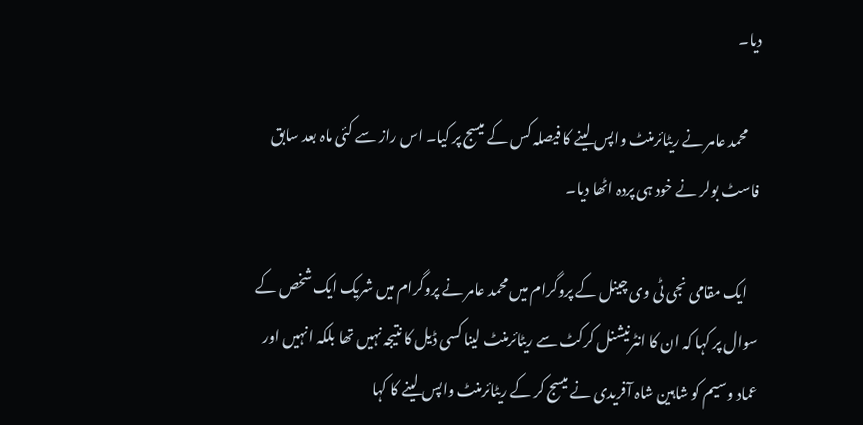دیا۔

    محمد عامر نے ریٹائرمنٹ واپس لینے کا فیصلہ کس کے میسج پر کیا۔ اس راز سے کئی ماہ بعد سابق فاسٹ بولر نے خود ہی پردہ اٹھا دیا۔

    ایک مقامی نجی ٹی وی چینل کے پروگرام میں محمد عامر نے پروگرام میں شریک ایک شخص کے سوال پر کہا کہ ان کا انٹرنیشنل کرکٹ سے ریٹائرمنٹ لینا کسی ڈیل کا نتیجہ نہیں تھا بلکہ انہیں اور عماد وسیم کو شاہین شاہ آفریدی نے میسج کر کے ریٹائرمنٹ واپس لینے کا کہا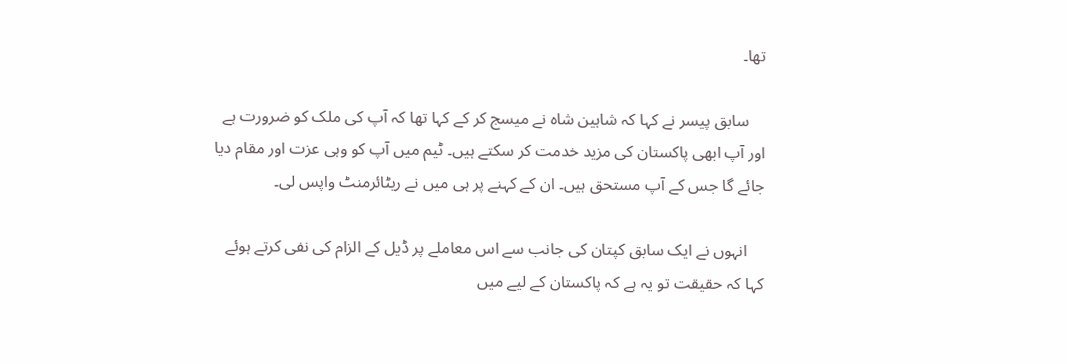تھا۔

    سابق پیسر نے کہا کہ شاہین شاہ نے میسج کر کے کہا تھا کہ آپ کی ملک کو ضرورت ہے اور آپ ابھی پاکستان کی مزید خدمت کر سکتے ہیں۔ ٹیم میں آپ کو وہی عزت اور مقام دیا جائے گا جس کے آپ مستحق ہیں۔ ان کے کہنے پر ہی میں نے ریٹائرمنٹ واپس لی۔

    انہوں نے ایک سابق کپتان کی جانب سے اس معاملے پر ڈیل کے الزام کی نفی کرتے ہوئے کہا کہ حقیقت تو یہ ہے کہ پاکستان کے لیے میں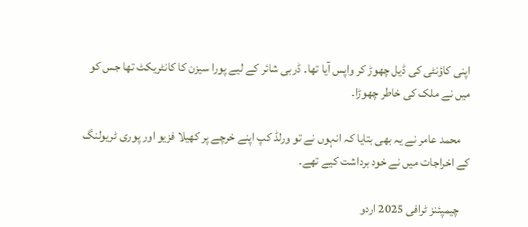اپنی کاؤنٹی کی ڈیل چھوڑ کر واپس آیا تھا۔ ڈربی شائر کے لیے پورا سیزن کا کانٹریکٹ تھا جس کو میں نے ملک کی خاطر چھوڑا۔

    محمد عامر نے یہ بھی بتایا کہ انہوں نے تو ورلڈ کپ اپنے خرچے پر کھیلا فزیو اور پوری ٹریولنگ کے اخراجات میں نے خود برداشت کیے تھے۔

    چیمپئنز ٹرافی 2025 اردو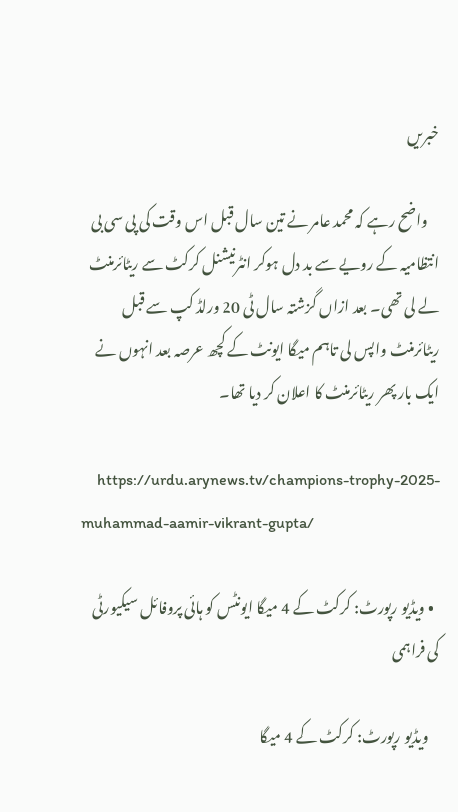خبریں

    واضح رہے کہ محمد عامر نے تین سال قبل اس وقت کی پی سی بی انتظامیہ کے رویے سے بد دل ہوکر انٹرنیشنل کرکٹ سے ریٹائرمنٹ لے لی تھی۔ بعد ازاں گزشتہ سال ٹی 20 ورلڈ کپ سے قبل ریٹائرمنٹ واپس لی تاہم میگا ایونٹ کے کچھ عرصہ بعد انہوں نے ایک بار پھر ریٹائرمنٹ کا اعلان کر دیا تھا۔

    https://urdu.arynews.tv/champions-trophy-2025-muhammad-aamir-vikrant-gupta/

  • ویڈیو رپورٹ: کرکٹ کے 4 میگا ایونٹس کو ہائی پروفائل سیکیورٹی کی فراہمی

    ویڈیو رپورٹ: کرکٹ کے 4 میگا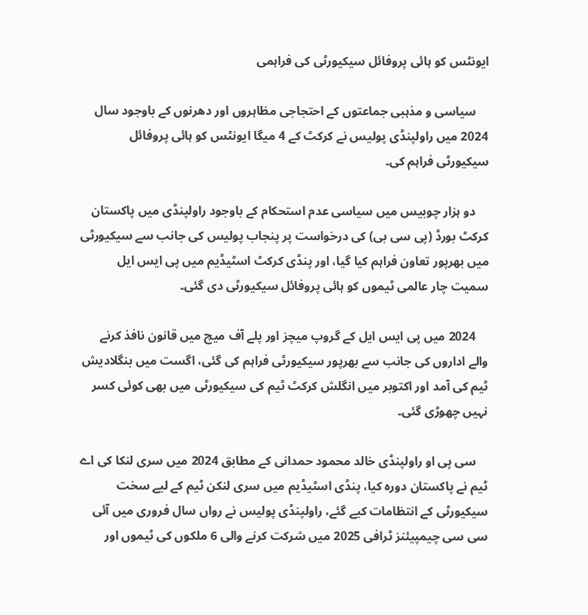ایونٹس کو ہائی پروفائل سیکیورٹی کی فراہمی

    سیاسی و مذہبی جماعتوں کے احتجاجی مظاہروں اور دھرنوں کے باوجود سال 2024 میں راولپنڈی پولیس نے کرکٹ کے 4 میگا ایونٹس کو ہائی پروفائل سیکیورٹی فراہم کی۔

    دو ہزار چوبیس میں سیاسی عدم استحکام کے باوجود راولپنڈی میں پاکستان کرکٹ بورڈ (پی سی بی) کی درخواست پر پنجاب پولیس کی جانب سے سیکیورٹی میں بھرپور تعاون فراہم کیا گیا، اور پنڈی کرکٹ اسٹیڈیم میں پی ایس ایل سمیت چار عالمی ٹیموں کو ہائی پروفائل سیکیورٹی دی گئی۔

    2024 میں پی ایس ایل کے گروپ میچز اور پلے آف میچ میں قانون نافذ کرنے والے اداروں کی جانب سے بھرپور سیکیورٹی فراہم کی گئی، اگست میں بنگلادیش ٹیم کی آمد اور اکتوبر میں انگلش کرکٹ ٹیم کی سیکیورٹی میں بھی کوئی کسر نہیں چھوڑی گئی۔

    سی پی او راولپنڈی خالد محمود حمدانی کے مطابق 2024 میں سری لنکا کی اے ٹیم نے پاکستان دورہ کیا، پنڈی اسٹیڈیم میں سری لنکن ٹیم کے لیے سخت سیکیورٹی کے انتظامات کیے گئے، راولپنڈی پولیس نے رواں سال فروری میں آئی سی سی چیمپیئنز ٹرافی 2025 میں شرکت کرنے والی 6 ملکوں کی ٹیموں اور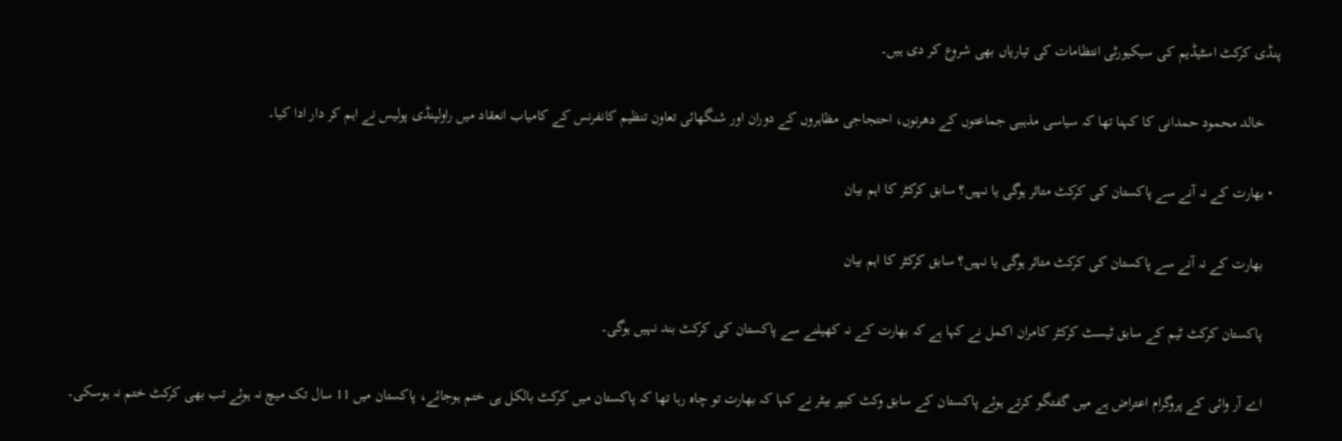پنڈی کرکٹ اسٹیڈیم کی سیکیورٹی انتظامات کی تیاریاں بھی شروع کر دی ہیں۔

    خالد محمود حمدانی کا کہنا تھا کہ سیاسی مذہبی جماعتوں کے دھرنوں، احتجاجی مظاہروں کے دوران اور شنگھائی تعاون تنظیم کانفرنس کے کامیاب انعقاد میں راولپنڈی پولیس نے اہم کر دار ادا کیا۔

  • بھارت کے نہ آنے سے پاکستان کی کرکٹ متاثر ہوگی یا نہیں؟ سابق کرکٹر کا اہم بیان

    بھارت کے نہ آنے سے پاکستان کی کرکٹ متاثر ہوگی یا نہیں؟ سابق کرکٹر کا اہم بیان

    پاکستان کرکٹ ٹیم کے سابق ٹیسٹ کرکٹر کامران اکمل نے کہا ہے کہ بھارت کے نہ کھیلنے سے پاکستان کی کرکٹ بند نہیں ہوگی۔

    اے آر وائی کے پروگرام اعتراض ہے میں گفتگو کرتے ہوئے پاکستان کے سابق وکٹ کیپر بیٹر نے کہا کہ بھارت تو چاہ رہا تھا کہ پاکستان میں کرکٹ بالکل ہی ختم ہوجائے، پاکستان میں 11 سال تک میچ نہ ہوئے تب بھی کرکٹ ختم نہ ہوسکی۔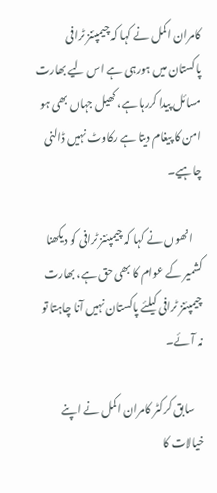کامران اکمل نے کہا کہ چیمپئنز ٹرافی پاکستان میں ہورہی ہے اس لیے بھارت مسائل پیدا کررہا ہے، کھیل جہاں بھی ہو امن کا پیغام دیتا ہے رکاوٹ نہیں ڈالنی چاہیے۔

    انھوں نے کہا کہ چیمپئنز ٹرافی کو دیکھنا کشمیر کے عوام کا بھی حق ہے، بھارت چیمپئنز ٹرافی کیلئے پاکستان نہیں آنا چاہتا تو نہ آئے۔

    سابق کرکٹر کامران اکمل نے اپنے خیالات کا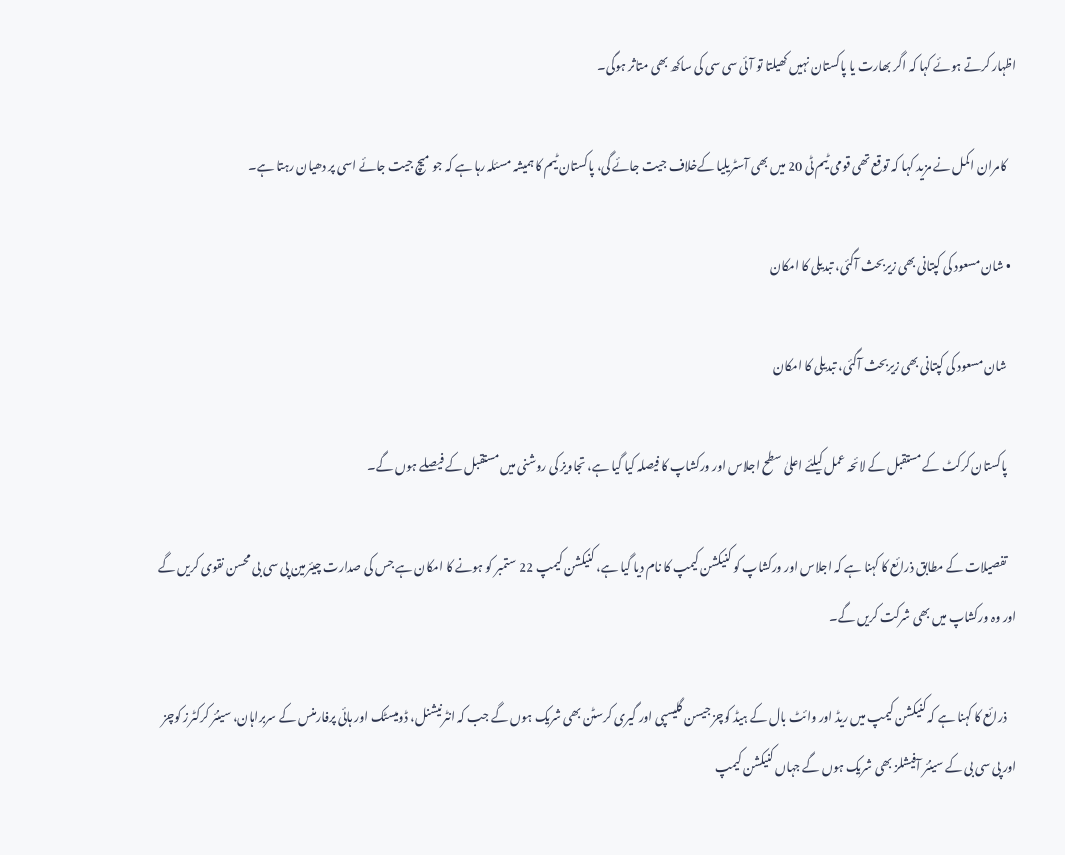اظہار کرتے ہوئے کہا کہ اگر بھارت یا پاکستان نہیں کھیلتا تو آئی سی سی کی ساکھ بھی متاثر ہوگی۔

    کامران اکمل نے مزید کہا کہ توقع تھی قومی ٹیم ٹی 20 میں بھی آسٹریلیا کےخلاف جیت جائے گی، پاکستان ٹیم کا ہمیشہ مسئلہ رہا ہے کہ جو میچ جیت جائے اسی پر دھیان رہتا ہے۔

  • شان مسعود کی کپتانی بھی زیربحث آگئی، تبدیلی کا امکان

    شان مسعود کی کپتانی بھی زیربحث آگئی، تبدیلی کا امکان

    پاکستان کرکٹ کے مستقبل کے لائحہ عمل کیلئے اعلیٰ سطح اجلاس اور ورکشاپ کا فیصلہ کیا گیا ہے، تجاویز کی روشنی میں مستقبل کے فیصلے ہوں گے۔

    تفصیلات کے مطابق ذرائع کا کہنا ہے کہ اجلاس اور ورکشاپ کو کنیکشن کیمپ کا نام دیا گیا ہے، کنیکشن کیمپ 22 ستمبر کو ہونے کا امکان ہے جس کی صدارت چیئرمین پی سی بی محسن نقوی کریں گے اور وہ ورکشاپ میں بھی شرکت کریں گے۔

    ذرائع کا کہنا ہے کہ کنیکشن کیمپ میں ریڈ اور وائٹ بال کے ہیڈ کوچز جیسن گلیسپی اور گیری کرسٹن بھی شریک ہوں گے جب کہ انٹرنیشنل، ڈومیسٹک اور ہائی پرفارمنس کے سربراہان، سینئر کرکٹرز کوچز اور پی سی بی کے سینئر آفیشلز بھی شریک ہوں گے جہاں کنیکشن کیمپ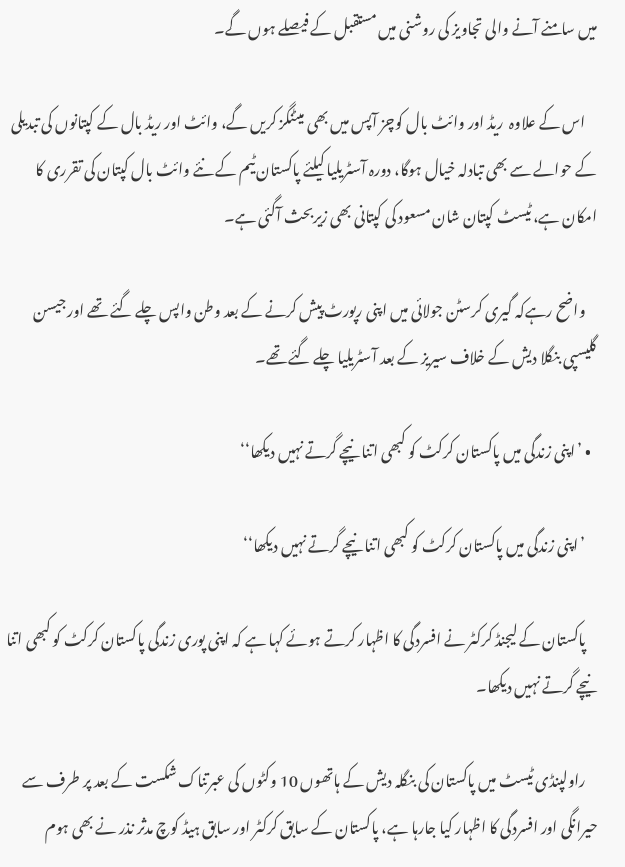میں سامنے آنے والی تجاویز کی روشنی میں مستقبل کے فیصلے ہوں گے۔

    اس کے علاوہ  ریڈ اور وائٹ بال کوچز آپس میں بھی میٹنگز کریں گے، وائٹ اور ریڈ بال کے کپتانوں کی تبدیلی کے حوالے سے بھی تبادلہ خیال ہوگا، دورہ آسٹریلیا کیلئے پاکستان ٹیم کے نئے وائٹ بال کپتان کی تقرری کا امکان ہے، ٹیسٹ کپتان شان مسعود کی کپتانی بھی زیربحث آگئی ہے۔

    واضح رہےکہ گیری کرسٹن جولائی میں اپنی رپورٹ پیش کرنے کے بعد وطن واپس چلے گئے تھے اور جیسن گلیسپی بنگلا دیش کے خلاف سیریز کے بعد آسٹریلیا چلے گئے تھے۔

  • ’اپنی زندگی میں پاکستان کرکٹ کو کبھی اتنا نیچے گرتے نہیں دیکھا‘‘

    ’اپنی زندگی میں پاکستان کرکٹ کو کبھی اتنا نیچے گرتے نہیں دیکھا‘‘

    پاکستان کے لیجنڈ کرکٹر نے افسردگی کا اظہار کرتے ہوئے کہا ہے کہ اپنی پوری زندگی پاکستان کرکٹ کو کبھی اتنا نیچے گرتے نہیں دیکھا۔

    راولپنڈی ٹیسٹ میں پاکستان کی بنگلہ دیش کے ہاتھوں 10 وکٹوں کی عبرتناک شکست کے بعد پر طرف سے حیرانگی اور افسردگی کا اظہار کیا جارہا ہے، پاکستان کے سابق کرکٹر اور سابق ہیڈ کوچ مدثر نذر نے بھی ہوم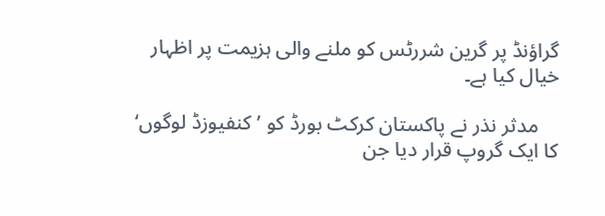گراؤنڈ پر گرین شررٹس کو ملنے والی ہزیمت پر اظہار خیال کیا ہے۔

    مدثر نذر نے پاکستان کرکٹ بورڈ کو ’کنفیوزڈ لوگوں‘ کا ایک گروپ قرار دیا جن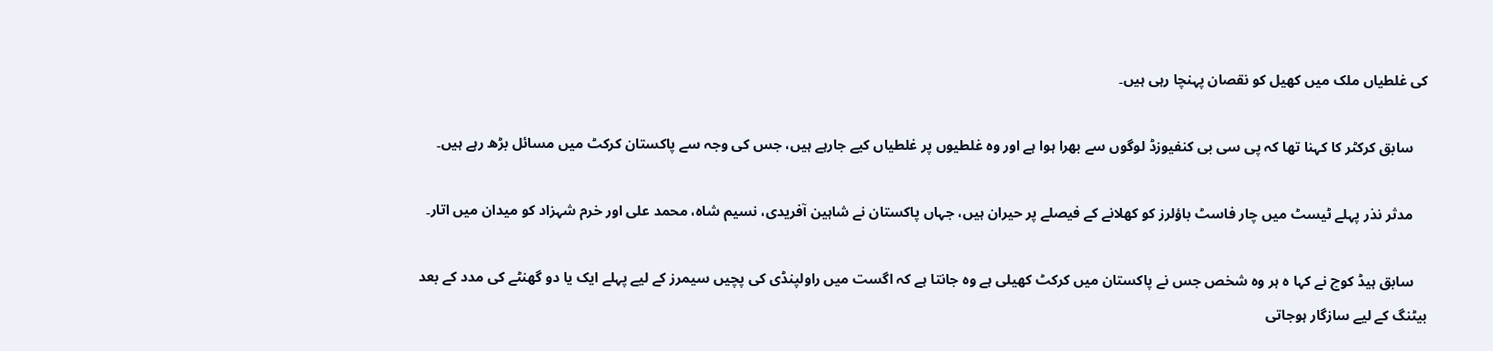کی غلطیاں ملک میں کھیل کو نقصان پہنچا رہی ہیں۔

    سابق کرکٹر کا کہنا تھا کہ پی سی بی کنفیوزڈ لوگوں سے بھرا ہوا ہے اور وہ غلطیوں پر غلطیاں کیے جارہے ہیں، جس کی وجہ سے پاکستان کرکٹ میں مسائل بڑھ رہے ہیں۔

    مدثر نذر پہلے ٹیسٹ میں چار فاسٹ باؤلرز کو کھلانے کے فیصلے پر حیران ہیں، جہاں پاکستان نے شاہین آفریدی، نسیم شاہ، محمد علی اور خرم شہزاد کو میدان میں اتار۔

    سابق ہیڈ کوچ نے کہا ہ ہر وہ شخص جس نے پاکستان میں کرکٹ کھیلی ہے وہ جانتا ہے کہ اگست میں راولپنڈی کی پچیں سیمرز کے لیے پہلے ایک یا دو گھنٹے کی مدد کے بعد بیٹنگ کے لیے سازگار ہوجاتی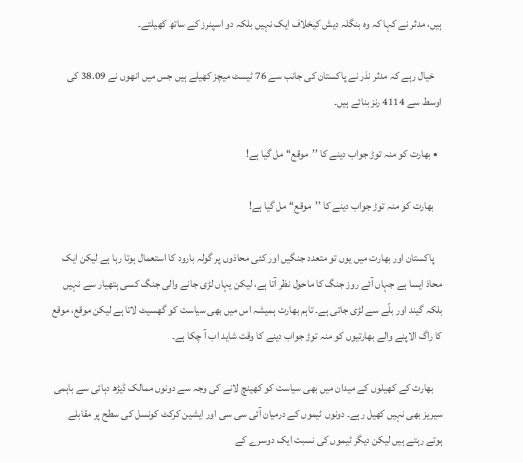ہیں، مدثر نے کہا کہ وہ بنگلہ دیش کیخلاف ایک نہیں بلکہ دو اسپنرز کے ساتھ کھیلتے۔

    خیال رہے کہ مدثر نذر نے پاکستان کی جانب سے 76 ٹیسٹ میچز کھیلے ہیں جس میں انھوں نے 38.09 کی اوسط سے 4114 رنز بنائے ہیں۔

  • بھارت کو منہ توڑ جواب دینے کا ’’موقع‘‘ مل گیا ہے!

    بھارت کو منہ توڑ جواب دینے کا ’’موقع‘‘ مل گیا ہے!

    پاکستان اور بھارت میں یوں تو متعدد جنگیں اور کئی محاذوں پر گولہ بارود کا استعمال ہوتا رہا ہے لیکن ایک محاذ ایسا ہے جہاں آئے روز جنگ کا ماحول نظر آتا ہے، لیکن یہاں لڑی جانے والی جنگ کسی ہتھیار سے نہیں بلکہ گیند اور بلّے سے لڑی جاتی ہے۔ تاہم بھارت ہمیشہ اس میں بھی سیاست کو گھسیٹ لاتا ہے لیکن موقع، موقع کا راگ الاپنے والے بھارتیوں کو منہ توڑ جواب دینے کا وقت شاید اب آ چکا ہے۔

    بھارت کے کھیلوں کے میدان میں بھی سیاست کو کھینچ لانے کی وجہ سے دونوں ممالک ڈیڑھ دہائی سے باہمی سیریز بھی نہیں کھیل رہے۔ دونوں ٹیموں کے درمیان آئی سی سی اور ایشین کرکٹ کونسل کی سطح پر مقابلے ہوتے رہتے ہیں لیکن دیگر ٹیموں کی نسبت ایک دوسرے کے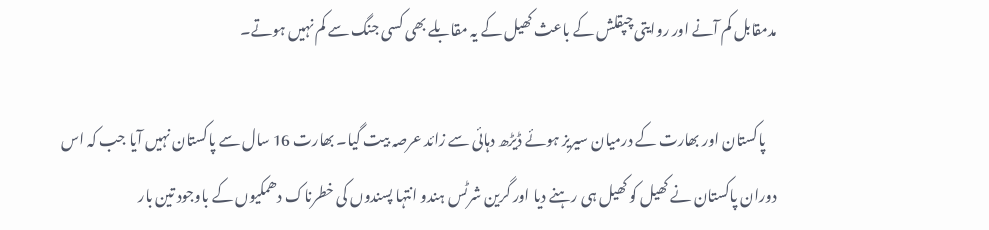مدمقابل کم آنے اور روایتی چپقلش کے باعث کھیل کے یہ مقابلے بھی کسی جنگ سے کم نہیں ہوتے۔

    پاکستان اور بھارت کے درمیان سیریز ہوئے ڈیڑھ دہائی سے زائد عرصہ بیت گیا۔ بھارت 16 سال سے پاکستان نہیں آیا جب کہ اس دوران پاکستان نے کھیل کو کھیل ہی رہنے دیا اور گرین شرٹس ہندو انتہا پسندوں کی خطرناک دھمکیوں کے باوجود تین بار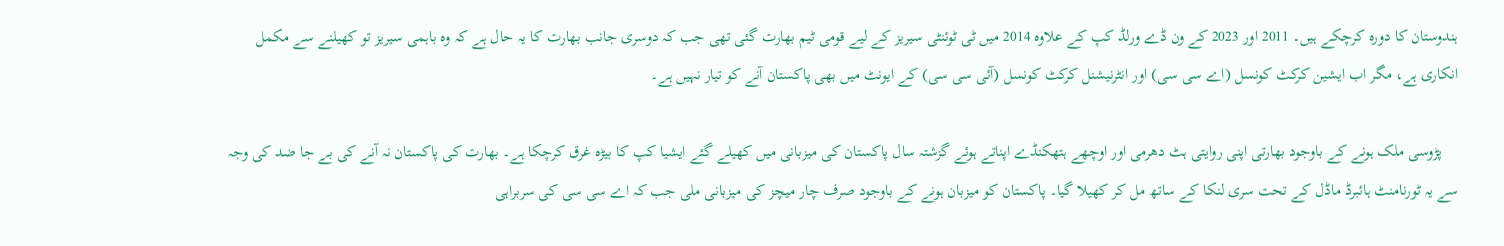ہندوستان کا دورہ کرچکے ہیں۔ 2011 اور 2023 کے ون ڈے ورلڈ کپ کے علاوہ 2014 میں ٹی ٹوئنٹی سیریز کے لیے قومی ٹیم بھارت گئی تھی جب کہ دوسری جانب بھارت کا یہ حال ہے کہ وہ باہمی سیریز تو کھیلنے سے مکمل انکاری ہے، مگر اب ایشین کرکٹ کونسل (اے سی سی) اور انٹرنیشنل کرکٹ کونسل (آئی سی سی) کے ایونٹ میں بھی پاکستان آنے کو تیار نہیں ہے۔

    پڑوسی ملک ہونے کے باوجود بھارتی اپنی روایتی ہٹ دھرمی اور اوچھے ہتھکنڈے اپناتے ہوئے گزشتہ سال پاکستان کی میزبانی میں کھیلے گئے ایشیا کپ کا بیڑہ غرق کرچکا ہے۔ بھارت کی پاکستان نہ آنے کی بے جا ضد کی وجہ سے یہ ٹورنامنٹ ہائبرڈ ماڈل کے تحت سری لنکا کے ساتھ مل کر کھیلا گیا۔ پاکستان کو میزبان ہونے کے باوجود صرف چار میچز کی میزبانی ملی جب کہ اے سی سی کی سربراہی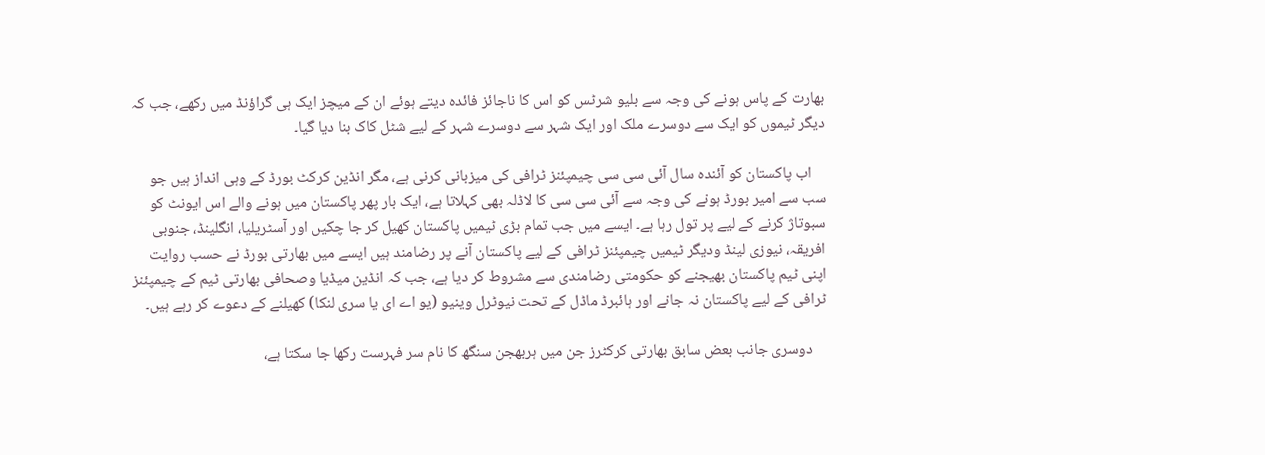بھارت کے پاس ہونے کی وجہ سے بلیو شرٹس کو اس کا ناجائز فائدہ دیتے ہوئے ان کے میچز ایک ہی گراؤنڈ میں رکھے، جب کہ دیگر ٹیموں کو ایک سے دوسرے ملک اور ایک شہر سے دوسرے شہر کے لیے شٹل کاک بنا دیا گیا۔

    اب پاکستان کو آئندہ سال آئی سی سی چیمپئنز ٹرافی کی میزبانی کرنی ہے، مگر انڈین کرکٹ بورڈ کے وہی انداز ہیں جو سب سے امیر بورڈ ہونے کی وجہ سے آئی سی سی کا لاڈلہ بھی کہلاتا ہے، ایک بار پھر پاکستان میں ہونے والے اس ایونٹ کو سبوتاژ کرنے کے لیے پر تول رہا ہے۔ ایسے میں جب تمام بڑی ٹیمیں پاکستان کھیل کر جا چکیں اور آسٹریلیا، انگلینڈ، جنوبی افریقہ، نیوزی لینڈ ودیگر ٹیمیں چیمپئنز ٹرافی کے لیے پاکستان آنے پر رضامند ہیں ایسے میں بھارتی بورڈ نے حسب روایت اپنی ٹیم پاکستان بھیجنے کو حکومتی رضامندی سے مشروط کر دیا ہے، جب کہ انڈین میڈیا وصحافی بھارتی ٹیم کے چیمپئنز ٹرافی کے لیے پاکستان نہ جانے اور ہائبرڈ ماڈل کے تحت نیوٹرل وینیو (یو اے ای یا سری لنکا) کھیلنے کے دعوے کر رہے ہیں۔

    دوسری جانب بعض سابق بھارتی کرکٹرز جن میں ہربھجن سنگھ کا نام سر فہرست رکھا جا سکتا ہے،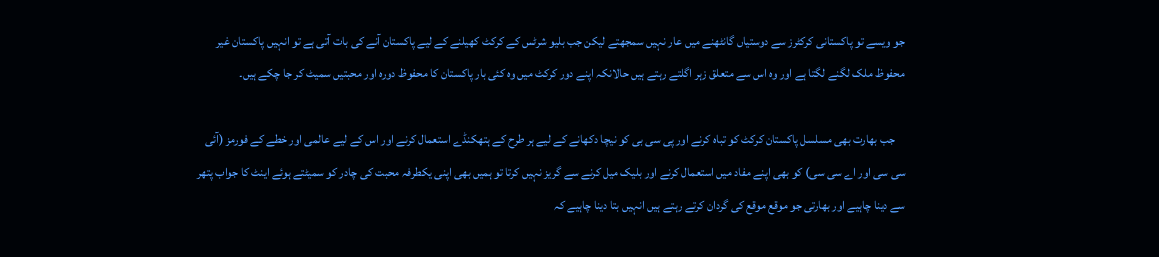جو ویسے تو پاکستانی کرکٹرز سے دوستیاں گانٹھنے میں عار نہیں سمجھتے لیکن جب بلیو شرٹس کے کرکٹ کھیلنے کے لیے پاکستان آنے کی بات آتی ہے تو انہیں پاکستان غیر محفوظ ملک لگنے لگتا ہے اور وہ اس سے متعلق زہر اگلتے رہتے ہیں حالانکہ اپنے دور کرکٹ میں وہ کئی بار پاکستان کا محفوظ دورہ اور محبتیں سمیٹ کر جا چکے ہیں۔

    جب بھارت بھی مسلسل پاکستان کرکٹ کو تباہ کرنے اور پی سی بی کو نیچا دکھانے کے لیے ہر طرح کے ہتھکنڈے استعمال کرنے اور اس کے لیے عالمی اور خطے کے فورمز (آئی سی سی اور اے سی سی) کو بھی اپنے مفاد میں استعمال کرنے اور بلیک میل کرنے سے گریز نہیں کرتا تو ہمیں بھی اپنی یکطرفہ محبت کی چادر کو سمیٹتے ہوئے اینٹ کا جواب پتھر سے دینا چاہیے اور بھارتی جو موقع موقع کی گردان کرتے رہتے ہیں انہیں بتا دینا چاہیے کہ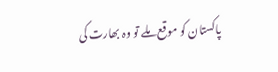پاکستان کو موقع ملے تو وہ بھارت کی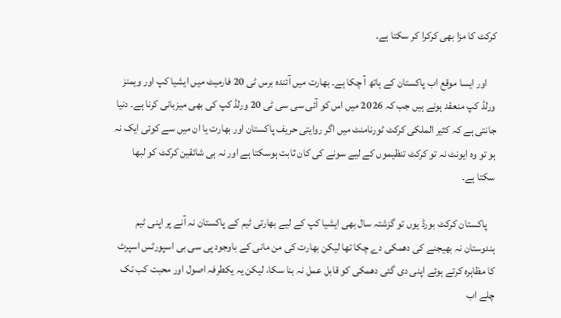کرکٹ کا مزا بھی کرکرا کر سکتا ہے۔

    اور ایسا موقع اب پاکستان کے ہاتھ آ چکا ہے۔ بھارت میں آئندہ برس ٹی 20 فارمیٹ میں ایشیا کپ اور ویمنز ورلڈ کپ منعقد ہونے ہیں جب کہ 2026 میں اس کو آئی سی سی ٹی 20 ورلڈ کپ کی بھی میزبانی کرنا ہے۔ دنیا جانتی ہے کہ کثیر الملکی کرکٹ ٹورنامنٹ میں اگر روایتی حریف پاکستان اور بھارت یا ان میں سے کوئی ایک نہ ہو تو وہ ایونٹ نہ تو کرکٹ تنظیموں کے لیے سونے کی کان ثابت ہوسکتا ہے اور نہ ہی شائقین کرکٹ کو لبھا سکتا ہے۔

    پاکستان کرکٹ بورڈ یوں تو گزشتہ سال بھی ایشیا کپ کے لیے بھارتی ٹیم کے پاکستان نہ آنے پر اپنی ٹیم ہندوستان نہ بھیجنے کی دھمکی دے چکا تھا لیکن بھارت کی من مانی کے باوجود پی سی بی اسپورٹس اسپرٹ کا مظاہرہ کرتے ہوئے اپنی دی گئی دھمکی کو قابل عمل نہ بنا سکا، لیکن یہ یکطرفہ اصول اور محبت کب تک چلے اب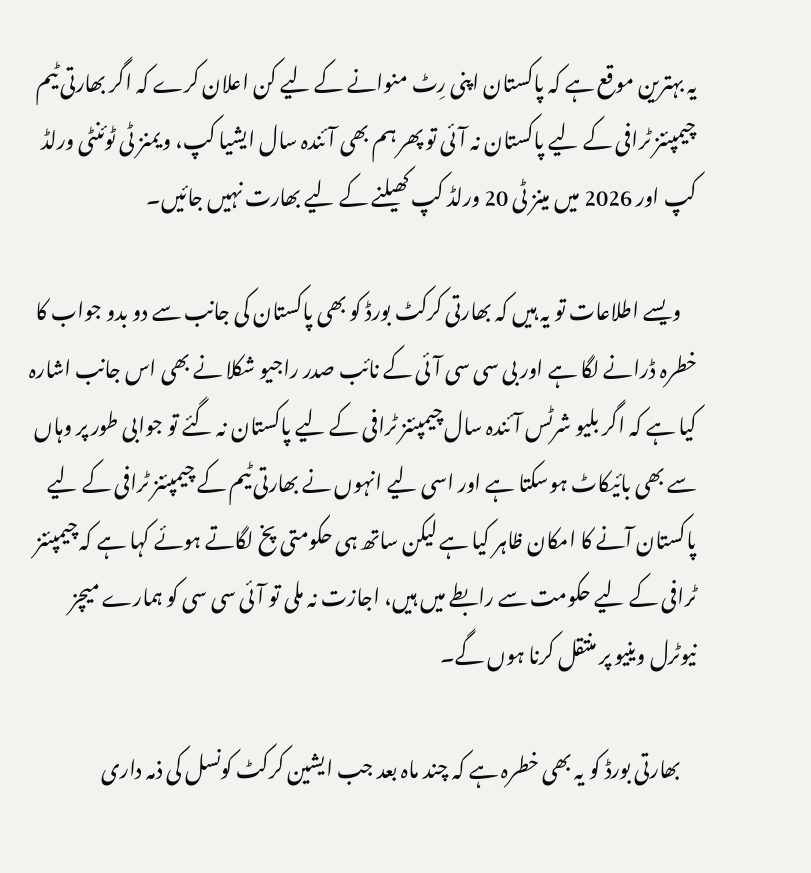یہ بہترین موقع ہے کہ پاکستان اپنی رِٹ منوانے کے لیے کن اعلان کرے کہ اگر بھارتی ٹیم چیمپئنز ٹرافی کے لیے پاکستان نہ آئی تو پھر ہم بھی آئندہ سال ایشیا کپ، ویمنز ٹی ٹوئنٹی ورلڈ کپ اور 2026 میں مینز ٹی 20 ورلڈ کپ کھیلنے کے لیے بھارت نہیں جائیں۔

    ویسے اطلاعات تو یہ ہیں کہ بھارتی کرکٹ بورڈ کو بھی پاکستان کی جانب سے دو بدو جواب کا خطرہ ڈرانے لگا ہے اور بی سی سی آئی کے نائب صدر راجیو شکلا نے بھی اس جانب اشارہ کیا ہے کہ اگر بلیو شرٹس آئندہ سال چیمپئنز ٹرافی کے لیے پاکستان نہ گئے تو جوابی طور پر وہاں سے بھی بائیکاٹ ہوسکتا ہے اور اسی لیے انہوں نے بھارتی ٹیم کے چیمپئنز ٹرافی کے لیے پاکستان آنے کا امکان ظاہر کیا ہے لیکن ساتھ ہی حکومتی پخ لگاتے ہوئے کہا ہے کہ چیمپئنز ٹرافی کے لیے حکومت سے رابطے میں ہیں، اجازت نہ ملی تو آئی سی سی کو ہمارے میچز نیوٹرل وینیو پر منتقل کرنا ہوں گے۔

    بھارتی بورڈ کو یہ بھی خطرہ ہے کہ چند ماہ بعد جب ایشین کرکٹ کونسل کی ذمہ داری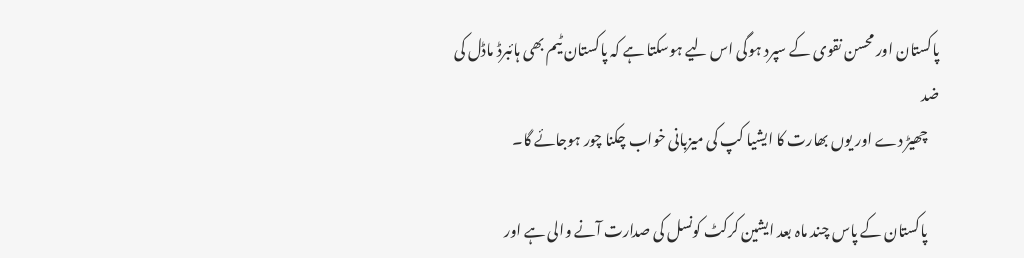پاکستان اور محسن نقوی کے سپرد ہوگی اس لیے ہوسکتا ہے کہ پاکستان ٹیم بھی ہائبرڈ ماڈل کی ضد
    چھیڑ دے اور یوں بھارت کا ایشیا کپ کی میزبانی خواب چکنا چور ہوجائے گا۔

    پاکستان کے پاس چند ماہ بعد ایشین کرکٹ کونسل کی صدارت آنے والی ہے اور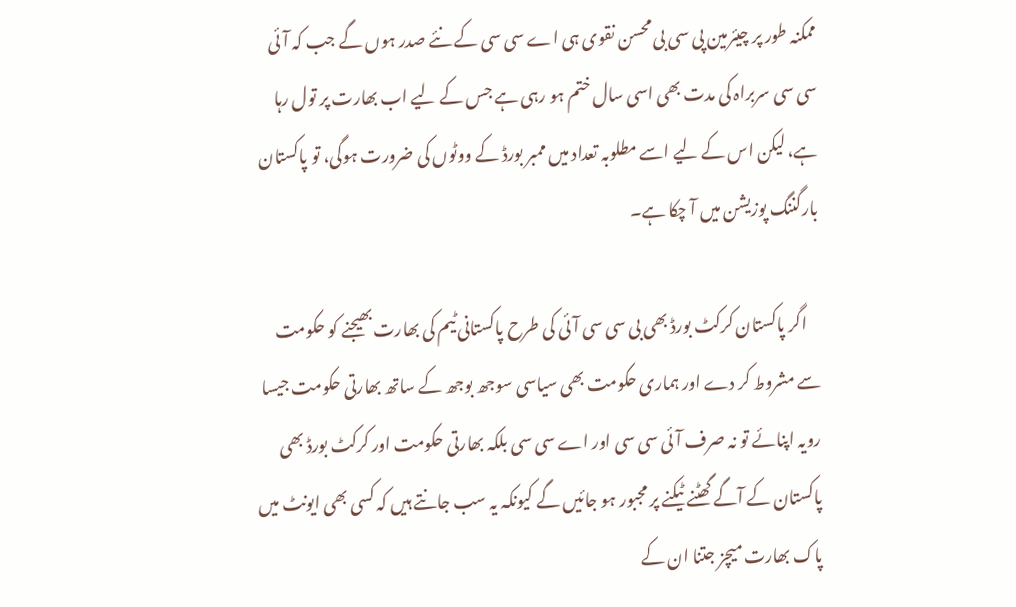ممکنہ طور پر چیئرمین پی سی بی محسن نقوی ہی اے سی سی کے نئے صدر ہوں گے جب کہ آئی سی سی سربراہ کی مدت بھی اسی سال ختم ہو رہی ہے جس کے لیے اب بھارت پر تول رہا ہے، لیکن اس کے لیے اسے مطلوبہ تعداد میں ممبر بورڈ کے ووٹوں کی ضرورت ہوگی، تو پاکستان بارگننگ پوزیشن میں آ چکا ہے۔

    اگر پاکستان کرکٹ بورڈ بھی بی سی سی آئی کی طرح پاکستانی ٹیم کی بھارت بھیجنے کو حکومت سے مشروط کر دے اور ہماری حکومت بھی سیاسی سوجھ بوجھ کے ساتھ بھارتی حکومت جیسا رویہ اپنائے تو نہ صرف آئی سی سی اور اے سی سی بلکہ بھارتی حکومت اور کرکٹ بورڈ بھی پاکستان کے آگے گھٹنے ٹیکنے پر مجبور ہو جائیں گے کیونکہ یہ سب جانتے ہیں کہ کسی بھی ایونٹ میں پاک بھارت میچز جتنا ان کے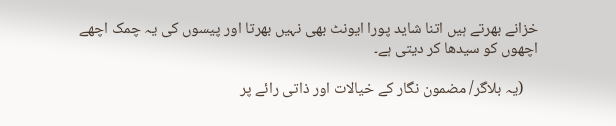خزانے بھرتے ہیں اتنا شاید پورا ایونٹ بھی نہیں بھرتا اور پیسوں کی یہ چمک اچھے اچھوں کو سیدھا کر دیتی ہے۔

    (یہ بلاگر/ مضمون نگار کے خیالات اور ذاتی رائے پر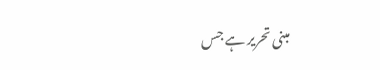مبنی تحریر ہے جس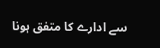سے ادارے کا متفق ہونا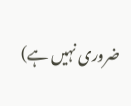ضروری نہیں‌ ہے)